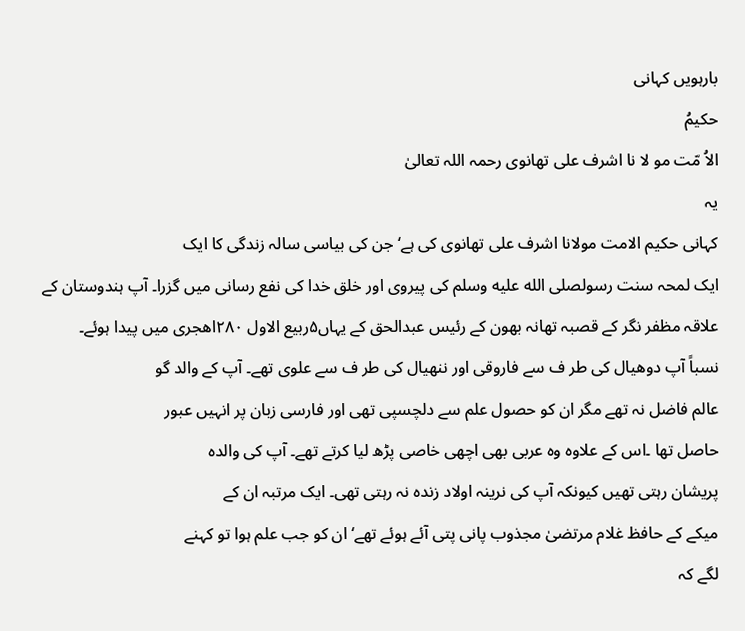بارہویں کہانی
حکیمُ
الاُ مّت مو لا نا اشرف علی تھانوی رحمہ اللہ تعالیٰ
یہ
کہانی حکیم الامت مولانا اشرف علی تھانوی کی ہے‘ جن کی بیاسی سالہ زندگی کا ایک
ایک لمحہ سنت رسولصلى الله عليه وسلم کی پیروی اور خلق خدا کی نفع رسانی میں گزرا۔ آپ ہندوستان کے
علاقہ مظفر نگر کے قصبہ تھانہ بھون کے رئیس عبدالحق کے یہاں۵ربیع الاول ۲۸۰اھجری میں پیدا ہوئے۔
نسباً آپ دوھیال کی طر ف سے فاروقی اور ننھیال کی طر ف سے علوی تھے۔ آپ کے والد گو
عالم فاضل نہ تھے مگر ان کو حصول علم سے دلچسپی تھی اور فارسی زبان پر انہیں عبور
حاصل تھا ۔اس کے علاوہ وہ عربی بھی اچھی خاصی پڑھ لیا کرتے تھے۔ آپ کی والدہ
پریشان رہتی تھیں کیونکہ آپ کی نرینہ اولاد زندہ نہ رہتی تھی۔ ایک مرتبہ ان کے
میکے کے حافظ غلام مرتضیٰ مجذوب پانی پتی آئے ہوئے تھے‘ ان کو جب علم ہوا تو کہنے
لگے کہ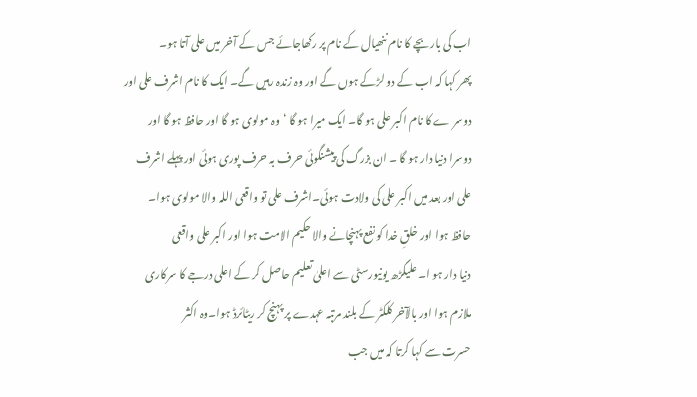اب کی باربچے کا نام ننھیال کے نام پر رکھاجائے جس کے آخر میں علی آتا ہو۔
پھر کہا کہ اب کے دو لڑکے ہوں گے اور وہ زندہ رہیں گے۔ ایک کا نام اشرف علی اور
دوسر ے کا نام اکبر علی ہو گا۔ ایک میرا ہو گا ‘وہ مولوی ہو گا اور حافظ ہو گا اور
دوسرا دنیا دار ہو گا ۔ ان بزرگ کی پیشنگوئی حرف بہ حرف پوری ہوئی اور پہلے اشرف
علی اور بعد میں اکبر علی کی ولادت ہوئی۔اشرف علی تو واقعی اللہ والا مولوی ہوا۔
حافظ ہوا اور خلقِ خدا کو نفع پہنچانے والا حکیم الامت ہوا اور اکبر علی واقعی
دنیا دار ہو ا۔ علیگڑھ یونیورسٹی سے اعلیٰ تعلیم حاصل کر کے اعلی درجے کا سرکاری
ملازم ہوا اور بالآخر کلکٹر کے بلند مرتبہ عہدے پر پہنچ کر ریٹائرڈ ہوا۔وہ اکثر
حسرت سے کہا کرتا کہ میں جب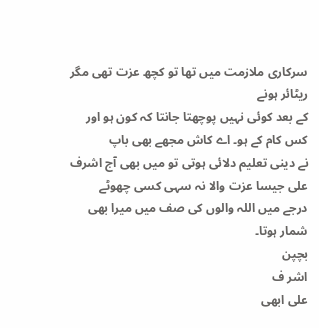سرکاری ملازمت میں تھا تو کچھ عزت تھی مگر ریٹائر ہونے
کے بعد کوئی نہیں پوچھتا جانتا کہ کون ہو اور کس کام کے ہو۔ اے کاش مجھے بھی باپ
نے دینی تعلیم دلائی ہوتی تو میں بھی آج اشرف علی جیسا عزت والا نہ سہی کسی چھوٹے
درجے میں اللہ والوں کی صف میں میرا بھی شمار ہوتا۔
بچپن
اشر ف
علی ابھی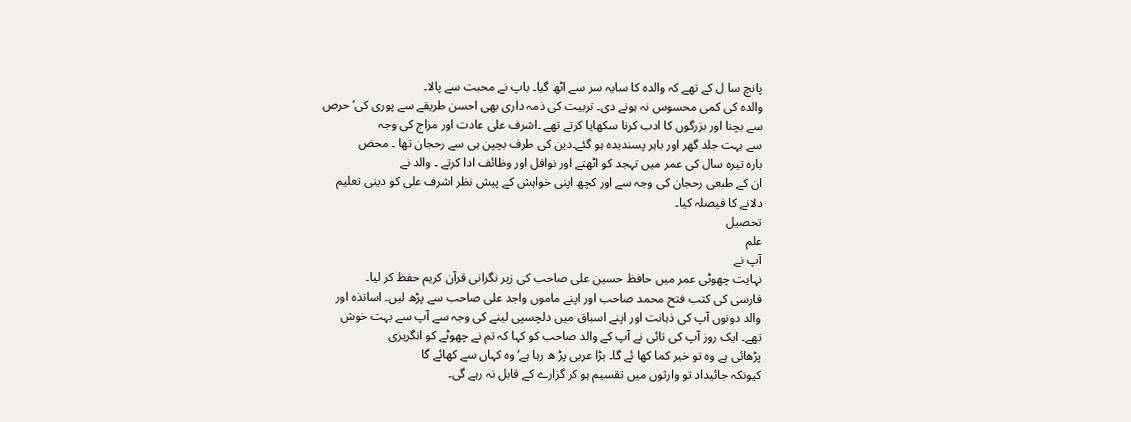پانچ سا ل کے تھے کہ والدہ کا سایہ سر سے اٹھ گیا۔ باپ نے محبت سے پالا۔
والدہ کی کمی محسوس نہ ہونے دی۔ تربیت کی ذمہ داری بھی احسن طریقے سے پوری کی‘ حرص
سے بچنا اور بزرگوں کا ادب کرنا سکھایا کرتے تھے ۔اشرف علی عادت اور مزاج کی وجہ
سے بہت جلد گھر اور باہر پسندیدہ ہو گئے۔دین کی طرف بچپن ہی سے رحجان تھا ۔ محض
بارہ تیرہ سال کی عمر میں تہجد کو اٹھتے اور نوافل اور وظائف ادا کرتے ۔ والد نے
ان کے طبعی رحجان کی وجہ سے اور کچھ اپنی خواہش کے پیش نظر اشرف علی کو دینی تعلیم
دلانے کا فیصلہ کیا۔
تحصیل
علم
آپ نے
نہایت چھوٹی عمر میں حافظ حسین علی صاحب کی زیر نگرانی قرآن کریم حفظ کر لیا۔
فارسی کی کتب فتح محمد صاحب اور اپنے ماموں واجد علی صاحب سے پڑھ لیں۔ اساتذہ اور
والد دونوں آپ کی ذہانت اور اپنے اسباق میں دلچسپی لینے کی وجہ سے آپ سے بہت خوش
تھے۔ ایک روز آپ کی تائی نے آپ کے والد صاحب کو کہا کہ تم نے چھوٹے کو انگریزی
پڑھائی ہے وہ تو خیر کما کھا ئے گا۔ بڑا عربی پڑ ھ رہا ہے‘وہ کہاں سے کھائے گا
کیونکہ جائیداد تو وارثوں میں تقسیم ہو کر گزارے کے قابل نہ رہے گی۔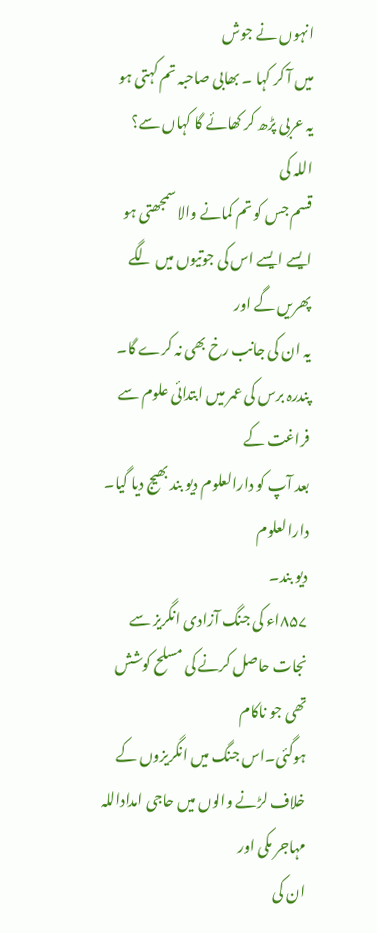انہوں نے جوش
میں آ کر کہا ۔ بھابی صاحبہ تم کہتی ہو یہ عربی پڑھ کر کھائے گا کہاں سے؟ اللہ کی
قسم جس کو تم کمانے والا سمجھتی ہو ایسے ایسے اس کی جوتیوں میں لگے پھریں گے اور
یہ ان کی جانب رخ بھی نہ کرے گا۔ پندرہ برس کی عمر میں ابتدائی علوم سے فراغت کے
بعد آپ کو دارالعلوم دیو بند بھیج دیا گیا۔
دارالعلوم
دیو بند۔
۸۵۷اء کی جنگ آزادی انگریز سے نجات حاصل کرنے کی مسلح کوشش تھی جو ناکام
ہوگئی۔اس جنگ میں انگریزوں کے خلاف لڑنے والوں میں حاجی امداداللہ مہاجر مکی اور
ان کی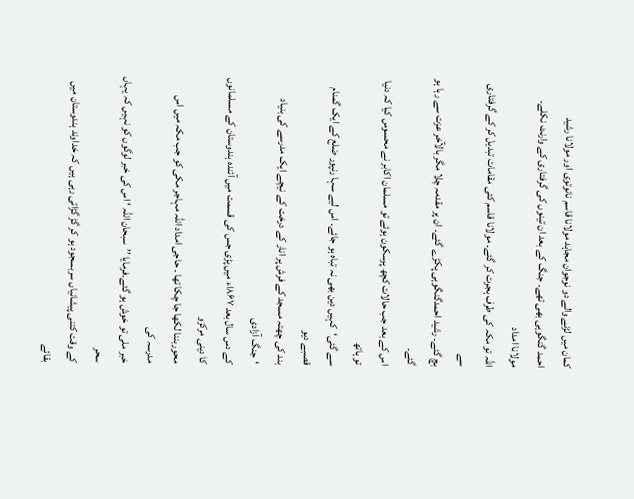کمان میں لڑنے والے دو نوجوان مجاہد مولانا قاسم نانوتوی اور مولانا رشید
احمد گنگوہی بھی تھے۔ جنگ کے بعد ان تینوں کی گرفتاری کے وارنٹ نکلے۔ مولانا امداد
اللہ تو مکہ کی طرف ہجرت کر گئے۔ مولانا قاسم کئی مقامات تبدیل کر کے گرفتاری سے
بچ گئے۔ رشید احمدگنگوہی پکڑے گئے۔ ان پر مقدمہ چلا مگر بالآخر عزت سے رہا ہو گئے۔
اس کے بعد جب حالات کچھ پرسکون ہوئے تو مسلمان اکابر نے محسوس کیا کہ دنیا تو ہاتھ
سے گئی‘کہیں دین بھی نہ تباہ ہو جائے۔ اس لیے سہا رنپور ضلع کے ایک گمنام قصبے دیو
بند کی چھتہ مسجد کے فرش پر انار کے درخت کے نیچے ایک مدرسے کی بنیاد ‘جنگ آزادی
کے دس سال بعد ۸۶۷اء میں پڑی جس کی قسمت میں آئندہ ہندوستان کے مسلمانوں کا دینی مرکزو
محوربننا لکھا جا چکا تھا ۔ حاجی امداد اللہ مہاجر مکی کو جب مکہ میں اس مدرسہ کی
خبر ملی تو خوش ہو گئے۔فرمایا ’’سبحان اللہ ‘ اس کی خبر لوگوں کو نہیں کہ یہاں سحر
کے وقت کتنی پیشانیاں سربسجود ہو کر گڑ گڑاتی رہی ہیں کہ خداوند ہندوستان میں بقائے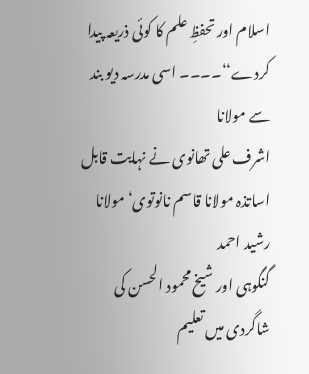اسلام اور تحفظِ علم کا کوئی ذریعہ پیدا کردے‘‘۔۔۔۔ اسی مدرسہ دیو بند سے مولانا
اشرف علی تھانوی نے نہایت قابل اساتذہ مولانا قاسم نانوتوی‘ مولانا رشید احمد
گنگوہی اور شیخ محمود الحسن کی شاگردی میں تعلیم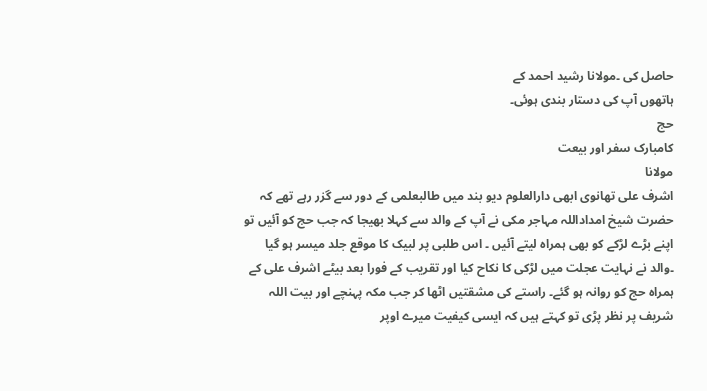حاصل کی ۔مولانا رشید احمد کے
ہاتھوں آپ کی دستار بندی ہوئی۔
حج
کامبارک سفر اور بیعت
مولانا
اشرف علی تھانوی ابھی دارالعلوم دیو بند میں طالبعلمی کے دور سے گزر رہے تھے کہ
حضرت شیخ امداداللہ مہاجر مکی نے آپ کے والد سے کہلا بھیجا کہ جب حج کو آئیں تو
اپنے بڑے لڑکے کو بھی ہمراہ لیتے آئیں ۔ اس طلبی پر لبیک کا موقع جلد میسر ہو گیا
۔والد نے نہایت عجلت میں لڑکی کا نکاح کیا اور تقریب کے فورا بعد بیٹے اشرف علی کے
ہمراہ حج کو روانہ ہو گئے۔ راستے کی مشقتیں اٹھا کر جب مکہ پہنچے اور بیت اللہ
شریف پر نظر پڑی تو کہتے ہیں کہ ایسی کیفیت میرے اوپر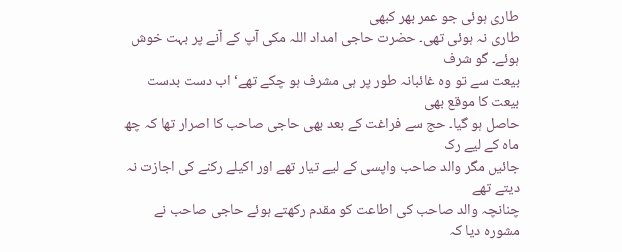طاری ہوئی جو عمر بھر کبھی
طاری نہ ہوئی تھی۔ حضرت حاجی امداد اللہ مکی آپ کے آنے پر بہت خوش ہوئے۔ گو شرف
بیعت سے تو وہ غائبانہ طور پر ہی مشرف ہو چکے تھے‘ اب دست بدست بیعت کا موقع بھی
حاصل ہو گیا۔ حج سے فراغت کے بعد بھی حاجی صاحب کا اصرار تھا کہ چھ ماہ کے لیے رک
جائیں مگر والد صاحب واپسی کے لیے تیار تھے اور اکیلے رکنے کی اجازت نہ دیتے تھے
چنانچہ والد صاحب کی اطاعت کو مقدم رکھتے ہوئے حاجی صاحب نے مشورہ دیا کہ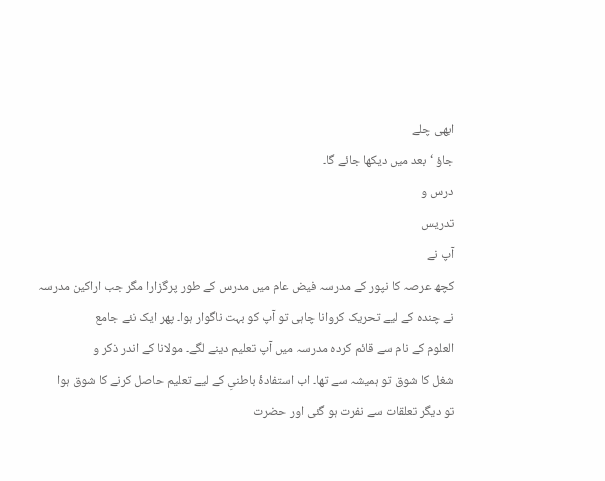ابھی چلے
جاؤ ‘بعد میں دیکھا جائے گا۔
درس و
تدریس
آپ نے
کچھ عرصہ کا نپور کے مدرسہ فیض عام میں مدرس کے طور پرگزارا مگر جب اراکین مدرسہ
نے چندہ کے لیے تحریک کروانا چاہی تو آپ کو بہت ناگوار ہوا۔ پھر ایک نئے جامع
العلوم کے نام سے قائم کردہ مدرسہ میں آپ تعلیم دینے لگے۔ مولانا کے اندر ذکر و
شغل کا شوق تو ہمیشہ سے تھا۔ اب استفادۂ باطنیِ کے لیے تعلیم حاصل کرنے کا شوق ہوا
تو دیگر تعلقات سے نفرت ہو گئی اور حضرت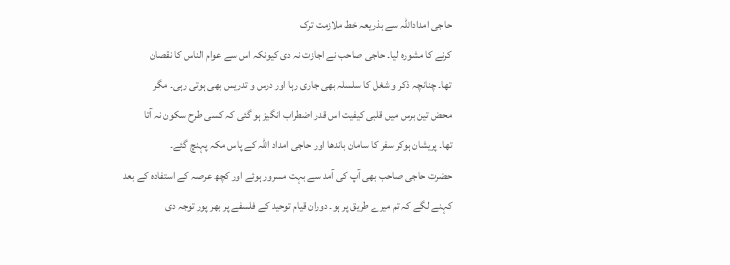حاجی امداداللہ سے بذریعہ خط ملازمت ترک
کرنے کا مشورہ لیا۔ حاجی صاحب نے اجازت نہ دی کیونکہ اس سے عوام الناس کا نقصان
تھا۔ چنانچہ ذکر و شغل کا سلسلہ بھی جاری رہا اور درس و تدریس بھی ہوتی رہی۔ مگر
محض تین برس میں قلبی کیفیت اس قدر اضطراب انگیز ہو گئی کہ کسی طرح سکون نہ آتا
تھا۔ پریشان ہوکر سفر کا سامان باندھا اور حاجی امداد اللہ کے پاس مکہ پہنچ گئے۔
حضرت حاجی صاحب بھی آپ کی آمد سے بہت مسرور ہوئے اور کچھ عرصہ کے استفادہ کے بعد
کہنے لگے کہ تم میرے طریق پر ہو۔ دوران قیام توحید کے فلسفے پر بھر پور توجہ دی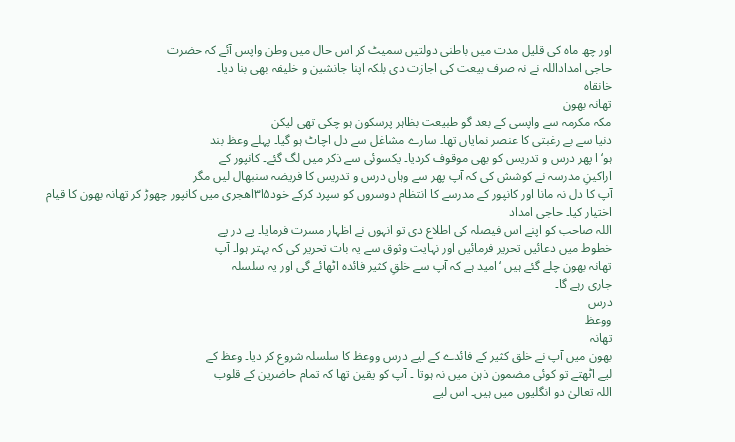اور چھ ماہ کی قلیل مدت میں باطنی دولتیں سمیٹ کر اس حال میں وطن واپس آئے کہ حضرت
حاجی امداداللہ نے نہ صرف بیعت کی اجازت دی بلکہ اپنا جانشین و خلیفہ بھی بنا دیا۔
خانقاہ
تھانہ بھون
مکہ مکرمہ سے واپسی کے بعد گو طبیعت بظاہر پرسکون ہو چکی تھی لیکن
دنیا سے بے رغبتی کا عنصر نمایاں تھا۔ سارے مشاغل سے دل اچاٹ ہو گیا۔ پہلے وعظ بند
ہو‘ا پھر درس و تدریس کو بھی موقوف کردیا۔ یکسوئی سے ذکر میں لگ گئے۔ کانپور کے
اراکینِ مدرسہ نے کوشش کی کہ آپ پھر سے وہاں درس و تدریس کا فریضہ سنبھال لیں مگر
آپ کا دل نہ مانا اور کانپور کے مدرسے کا انتظام دوسروں کو سپرد کرکے خود۵ا۳اھجری میں کانپور چھوڑ کر تھانہ بھون کا قیام اختیار کیا۔ حاجی امداد
اللہ صاحب کو اپنے اس فیصلہ کی اطلاع دی تو انہوں نے اظہار مسرت فرمایا۔ پے در پے
خطوط میں دعائیں تحریر فرمائیں اور نہایت وثوق سے یہ بات تحریر کی کہ بہتر ہوا۔ آپ
تھانہ بھون چلے گئے ہیں ‘امید ہے کہ آپ سے خلقِ کثیر فائدہ اٹھائے گی اور یہ سلسلہ
جاری رہے گا۔
درس
ووعظ
تھانہ
بھون میں آپ نے خلق کثیر کے فائدے کے لیے درس ووعظ کا سلسلہ شروع کر دیا۔ وعظ کے
لیے اٹھتے تو کوئی مضمون ذہن میں نہ ہوتا ۔ آپ کو یقین تھا کہ تمام حاضرین کے قلوب
اللہ تعالیٰ دو انگلیوں میں ہیں۔ اس لیے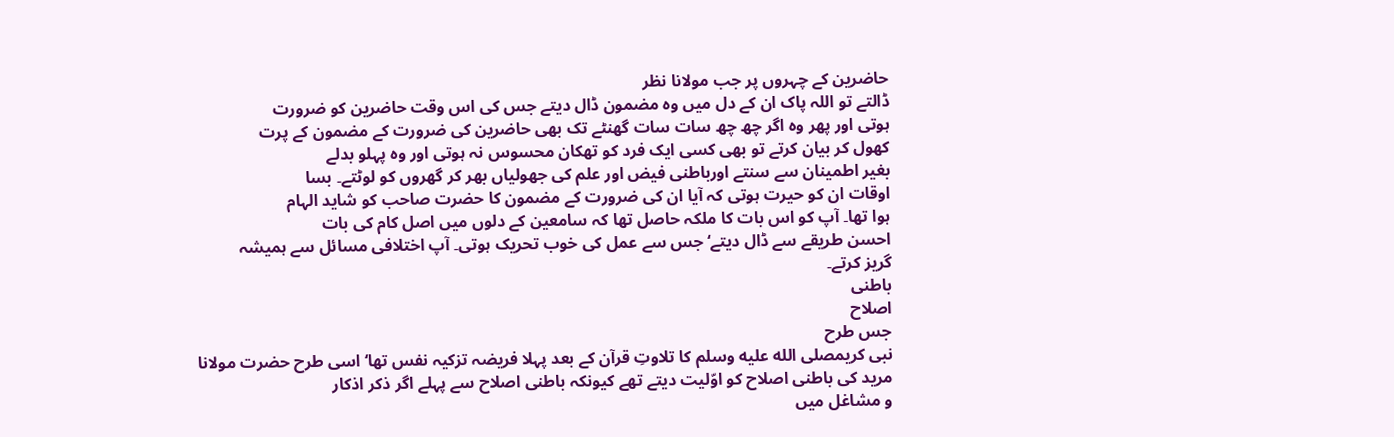حاضرین کے چہروں پر جب مولانا نظر
ڈالتے تو اللہ پاک ان کے دل میں وہ مضمون ڈال دیتے جس کی اس وقت حاضرین کو ضرورت
ہوتی اور پھر وہ اگر چھ چھ سات سات گھنٹے تک بھی حاضرین کی ضرورت کے مضمون کے پرت
کھول کر بیان کرتے تو بھی کسی ایک فرد کو تھکان محسوس نہ ہوتی اور وہ پہلو بدلے
بغیر اطمینان سے سنتے اورباطنی فیض اور علم کی جھولیاں بھر کر گھروں کو لوٹتے۔ بسا
اوقات ان کو حیرت ہوتی کہ آیا ان کی ضرورت کے مضمون کا حضرت صاحب کو شاید الہام
ہوا تھا۔ آپ کو اس بات کا ملکہ حاصل تھا کہ سامعین کے دلوں میں اصل کام کی بات
احسن طریقے سے ڈال دیتے‘ جس سے عمل کی خوب تحریک ہوتی۔ آپ اختلافی مسائل سے ہمیشہ
گریز کرتے۔
باطنی
اصلاح
جس طرح
نبی کریمصلى الله عليه وسلم کا تلاوتِ قرآن کے بعد پہلا فریضہ تزکیہ نفس تھا‘ اسی طرح حضرت مولانا
مرید کی باطنی اصلاح کو اوّلیت دیتے تھے کیونکہ باطنی اصلاح سے پہلے اگر ذکر اذکار
و مشاغل میں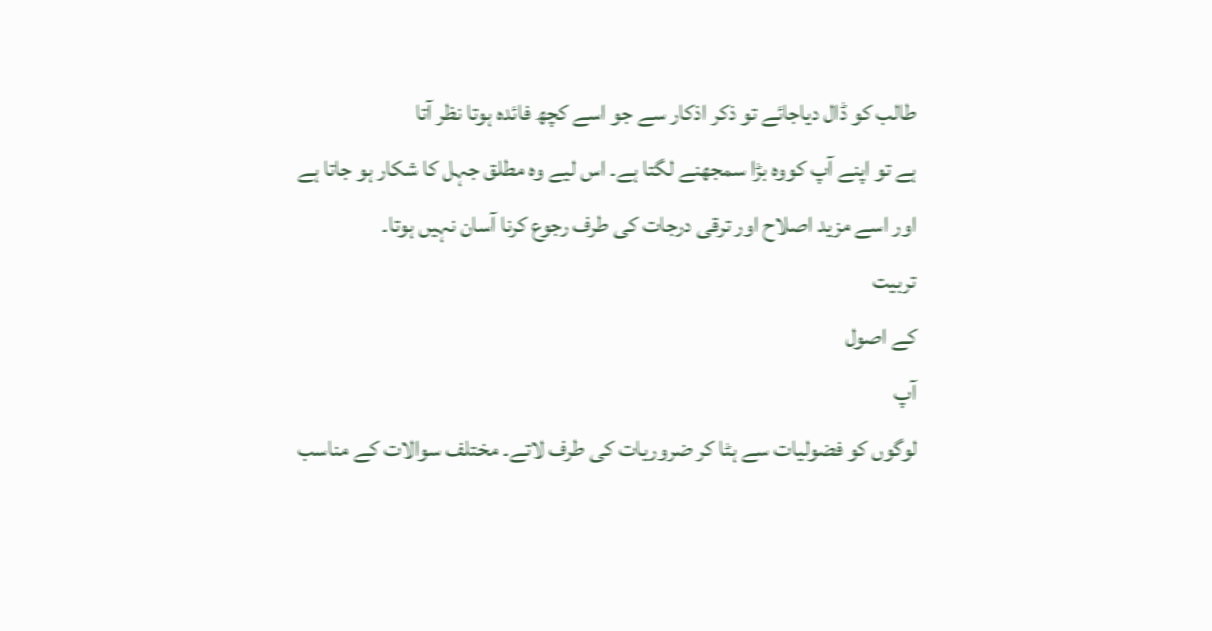طالب کو ڈال دیاجائے تو ذکر اذکار سے جو اسے کچھ فائدہ ہوتا نظر آتا
ہے تو اپنے آپ کووہ بڑا سمجھنے لگتا ہے۔ اس لیے وہ مطلق جہل کا شکار ہو جاتا ہے
اور اسے مزید اصلاح اور ترقی درجات کی طرف رجوع کرنا آسان نہیں ہوتا۔
تربیت
کے اصول
آپ
لوگوں کو فضولیات سے ہٹا کر ضروریات کی طرف لاتے۔ مختلف سوالات کے مناسب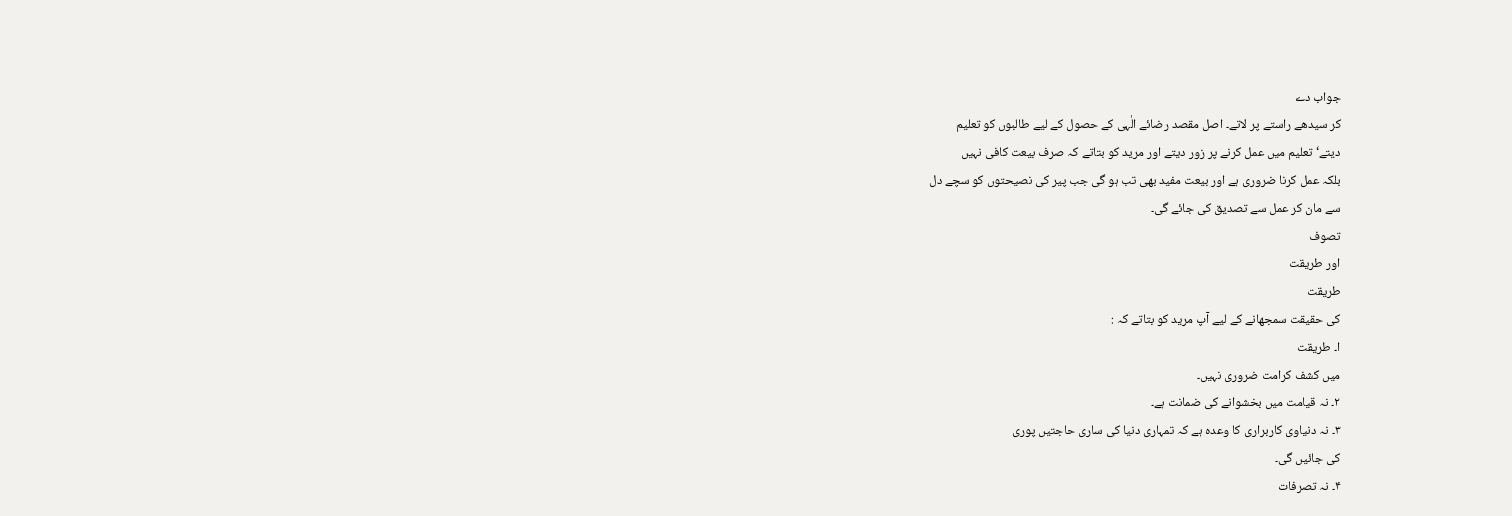جواب دے
کر سیدھے راستے پر لاتے۔ اصل مقصد رضائے الٰہی کے حصول کے لیے طالبوں کو تعلیم
دیتے‘ تعلیم میں عمل کرنے پر زور دیتے اور مرید کو بتاتے کہ صرف بیعت کافی نہیں
بلکہ عمل کرنا ضروری ہے اور بیعت مفید بھی تب ہو گی جب پیر کی نصیحتوں کو سچے دل
سے مان کر عمل سے تصدیق کی جائے گی۔
تصوف
اور طریقت
طریقت
کی حقیقت سمجھانے کے لیے آپ مرید کو بتاتے کہ :
ا۔ طریقت
میں کشف کرامت ضروری نہیں۔
۲۔ نہ قیامت میں بخشوانے کی ضمانت ہے۔
۳۔ نہ دنیاوی کاربراری کا وعدہ ہے کہ تمہاری دنیا کی ساری حاجتیں پوری
کی جائیں گی۔
۴۔ نہ تصرفات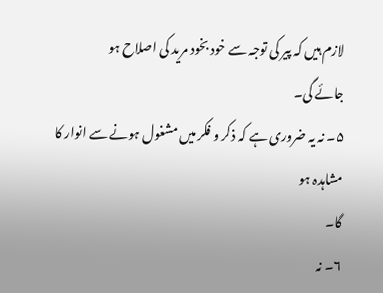لازم ہیں کہ پیر کی توجہ سے خود بخود مرید کی اصلاح ہو
جائے گی۔
۵۔ نہ یہ ضروری ہے کہ ذکر و فکر میں مشغول ہونے سے انوار کا مشاہدہ ہو
گا۔
۶۔ نہ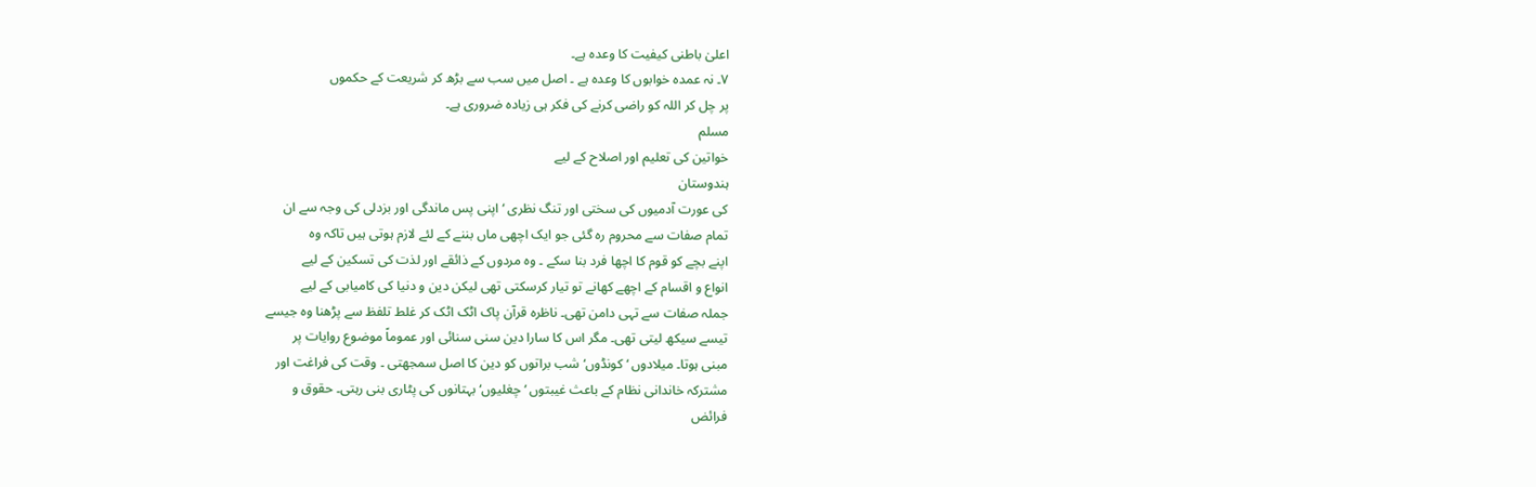اعلیٰ باطنی کیفیت کا وعدہ ہے۔
۷۔ نہ عمدہ خوابوں کا وعدہ ہے ۔ اصل میں سب سے بڑھ کر شریعت کے حکموں
پر چل کر اللہ کو راضی کرنے کی فکر ہی زیادہ ضروری ہے۔
مسلم
خواتین کی تعلیم اور اصلاح کے لیے
ہندوستان
کی عورت آدمیوں کی سختی اور تنگ نظری ‘ اپنی پس ماندگی اور بزدلی کی وجہ سے ان
تمام صفات سے محروم رہ گئی جو ایک اچھی ماں بننے کے لئے لازم ہوتی ہیں تاکہ وہ
اپنے بچے کو قوم کا اچھا فرد بنا سکے ۔ وہ مردوں کے ذائقے اور لذت کی تسکین کے لیے
انواع و اقسام کے اچھے کھانے تو تیار کرسکتی تھی لیکن دین و دنیا کی کامیابی کے لیے
جملہ صفات سے تہی دامن تھی۔ ناظرہ قرآن پاک اٹک اٹک کر غلط تلفظ سے پڑھنا وہ جیسے
تیسے سیکھ لیتی تھی۔ مگر اس کا سارا دین سنی سنائی اور عموماً موضوع روایات پر
مبنی ہوتا۔ میلادوں ‘ کونڈوں‘ شب براتوں کو دین کا اصل سمجھتی ۔ وقت کی فراغت اور
مشترکہ خاندانی نظام کے باعث غیبتوں ‘ چغلیوں‘ بہتانوں کی پٹاری بنی رہتی۔ حقوق و
فرائض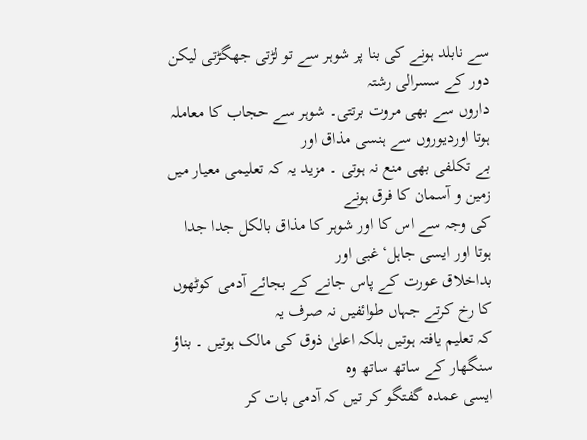سے نابلد ہونے کی بنا پر شوہر سے تو لڑتی جھگڑتی لیکن دور کے سسرالی رشتہ
داروں سے بھی مروت برتتی۔ شوہر سے حجاب کا معاملہ ہوتا اوردیوروں سے ہنسی مذاق اور
بے تکلفی بھی منع نہ ہوتی ۔ مزید یہ کہ تعلیمی معیار میں زمین و آسمان کا فرق ہونے
کی وجہ سے اس کا اور شوہر کا مذاق بالکل جدا جدا ہوتا اور ایسی جاہل‘غبی اور
بداخلاق عورت کے پاس جانے کے بجائے آدمی کوٹھوں کا رخ کرتے جہاں طوائفیں نہ صرف یہ
کہ تعلیم یافتہ ہوتیں بلکہ اعلیٰ ذوق کی مالک ہوتیں ۔ بناؤ سنگھار کے ساتھ ساتھ وہ
ایسی عمدہ گفتگو کر تیں کہ آدمی بات کر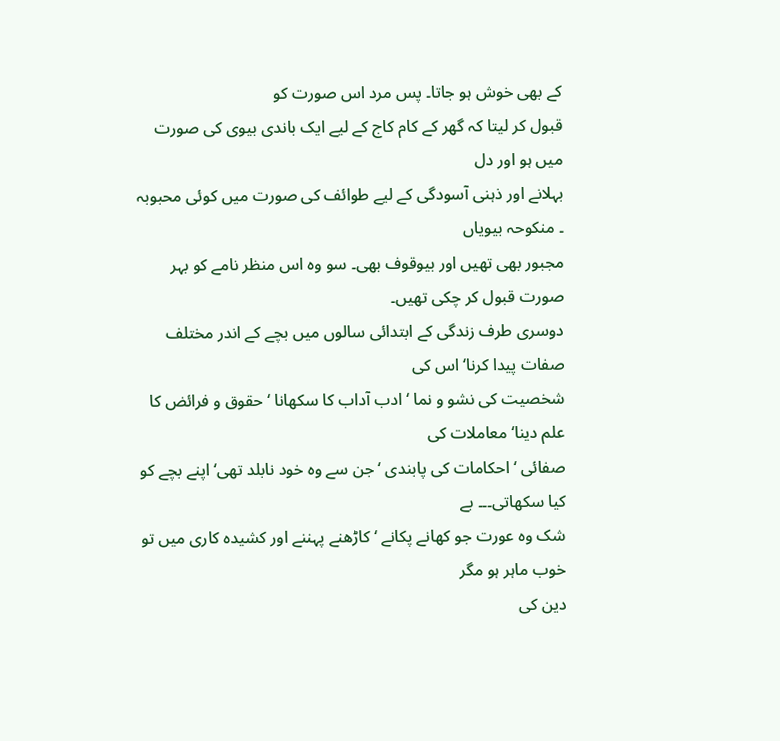کے بھی خوش ہو جاتا۔ پس مرد اس صورت کو
قبول کر لیتا کہ گھر کے کام کاج کے لیے ایک باندی بیوی کی صورت میں ہو اور دل
بہلانے اور ذہنی آسودگی کے لیے طوائف کی صورت میں کوئی محبوبہ ۔ منکوحہ بیویاں
مجبور بھی تھیں اور بیوقوف بھی۔ سو وہ اس منظر نامے کو بہر صورت قبول کر چکی تھیں۔
دوسری طرف زندگی کے ابتدائی سالوں میں بچے کے اندر مختلف صفات پیدا کرنا‘ اس کی
شخصیت کی نشو و نما ‘ ادب آداب کا سکھانا ‘ حقوق و فرائض کا علم دینا‘ معاملات کی
صفائی ‘ احکامات کی پابندی ‘جن سے وہ خود نابلد تھی‘اپنے بچے کو کیا سکھاتی۔۔۔ بے
شک وہ عورت جو کھانے پکانے ‘ کاڑھنے پہننے اور کشیدہ کاری میں تو خوب ماہر ہو مگر
دین کی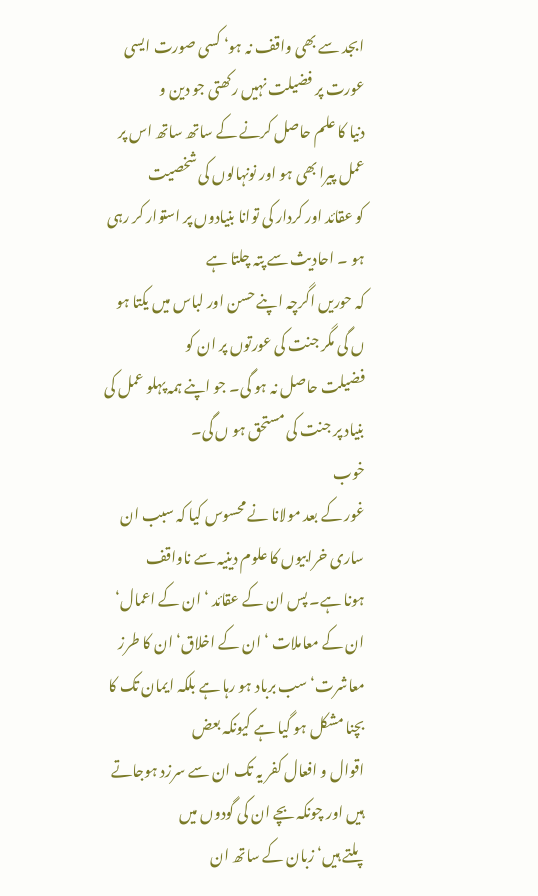ابجد سے بھی واقف نہ ہو‘ کسی صورت ایسی عورت پر فضیلت نہیں رکھتی جو دین و
دنیا کا علم حاصل کرنے کے ساتھ ساتھ اس پر عمل پیرا بھی ہو اور نونہالوں کی شخصیت
کو عقائد اور کردار کی توانا بنیادوں پر استوار کر رہی ہو ۔ احادیث سے پتہ چلتا ہے
کہ حوریں اگرچہ اپنے حسن اور لباس میں یکتا ہو ں گی مگر جنت کی عورتوں پر ان کو
فضیلت حاصل نہ ہو گی۔ جو اپنے ہمہ پہلو عمل کی بنیاد پر جنت کی مستحق ہو ں گی۔
خوب
غور کے بعد مولانا نے محسوس کیا کہ سبب ان ساری خرابیوں کا علوم دینیہ سے ناواقف
ہونا ہے۔ پس ان کے عقائد ‘ ان کے اعمال‘ ان کے معاملات ‘ ان کے اخلاق‘ ان کا طرز
معاشرت‘ سب برباد ہو رہا ہے بلکہ ایمان تک کا بچنا مشکل ہو گیا ہے کیونکہ بعض
اقوال و افعال کفر یہ تک ان سے سرزد ہوجاتے ہیں اور چونکہ بچے ان کی گودوں میں
پلتے ہیں‘ زبان کے ساتھ ان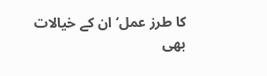کا طرز عمل‘ ان کے خیالات بھی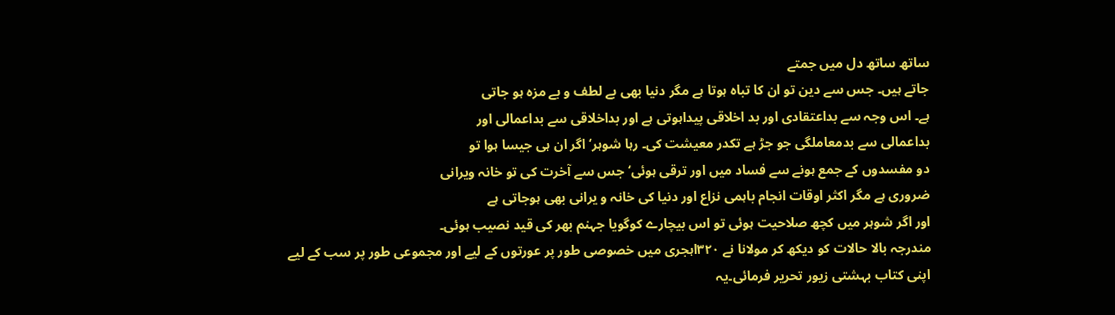ساتھ ساتھ دل میں جمتے
جاتے ہیں۔ جس سے دین تو ان کا تباہ ہوتا ہے مگر دنیا بھی بے لطف و بے مزہ ہو جاتی
ہے۔ اس وجہ سے بداعتقادی اور بد اخلاقی پیداہوتی ہے اور بداخلاقی سے بداعمالی اور
بداعمالی سے بدمعاملگی جو جڑ ہے تکدر معیشت کی۔ رہا شوہر‘ اگر ان ہی جیسا ہوا تو
دو مفسدوں کے جمع ہونے سے فساد میں اور ترقی ہوئی‘ جس سے آخرت کی تو خانہ ویرانی
ضروری ہے مگر اکثر اوقات انجام باہمی نزاع اور دنیا کی خانہ و یرانی بھی ہوجاتی ہے
اور اگر شوہر میں کچھ صلاحیت ہوئی تو اس بیچارے کوگویا جہنم بھر کی قید نصیب ہوئی۔
مندرجہ بالا حالات کو دیکھ کر مولانا نے ۳۲۰اہجری میں خصوصی طور پر عورتوں کے لیے اور مجموعی طور پر سب کے لیے
اپنی کتاب بہشتی زیور تحریر فرمائی۔یہ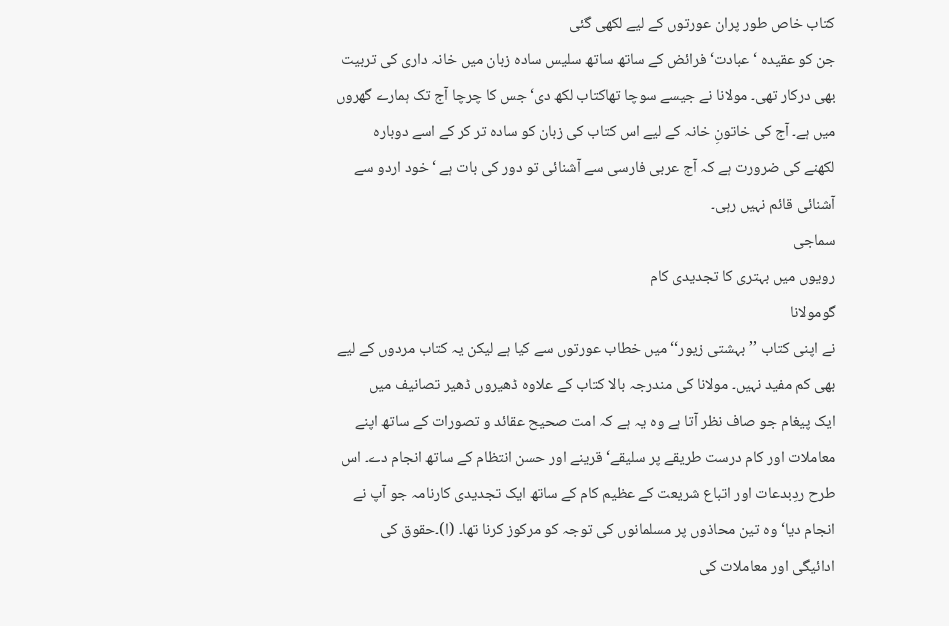کتاب خاص طور پران عورتوں کے لیے لکھی گئی
جن کو عقیدہ ‘ عبادت‘ فرائض کے ساتھ ساتھ سلیس سادہ زبان میں خانہ داری کی تربیت
بھی درکار تھی۔ مولانا نے جیسے سوچا تھاکتاب لکھ دی‘ جس کا چرچا آج تک ہمارے گھروں
میں ہے۔ آج کی خاتونِ خانہ کے لیے اس کتاب کی زبان کو سادہ تر کر کے اسے دوبارہ
لکھنے کی ضرورت ہے کہ آج عربی فارسی سے آشنائی تو دور کی بات ہے ‘خود اردو سے
آشنائی قائم نہیں رہی۔
سماجی
رویوں میں بہتری کا تجدیدی کام
گومولانا
نے اپنی کتاب ’’بہشتی زیور‘‘ میں خطاب عورتوں سے کیا ہے لیکن یہ کتاب مردوں کے لیے
بھی کم مفید نہیں۔ مولانا کی مندرجہ بالا کتاب کے علاوہ ڈھیروں ڈھیر تصانیف میں
ایک پیغام جو صاف نظر آتا ہے وہ یہ ہے کہ امت صحیح عقائد و تصورات کے ساتھ اپنے
معاملات اور کام درست طریقے پر سلیقے‘ قرینے اور حسن انتظام کے ساتھ انجام دے۔ اس
طرح ردِبدعات اور اتباع شریعت کے عظیم کام کے ساتھ ایک تجدیدی کارنامہ جو آپ نے
انجام دیا‘ وہ تین محاذوں پر مسلمانوں کی توجہ کو مرکوز کرنا تھا۔ (ا)۔حقوق کی
ادائیگی اور معاملات کی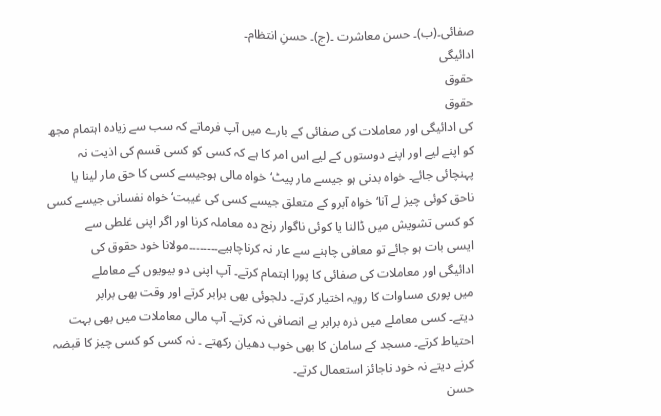صفائی۔(ب)۔ حسن معاشرت ۔(ج)۔ حسنِ انتظام۔
ادائیگی
حقوق
حقوق
کی ادائیگی اور معاملات کی صفائی کے بارے میں آپ فرماتے کہ سب سے زیادہ اہتمام مجھ
کو اپنے لیے اور اپنے دوستوں کے لیے اس امر کا ہے کہ کسی کو کسی قسم کی اذیت نہ
پہنچائی جائے۔ خواہ بدنی ہو جیسے مار پیٹ‘ خواہ مالی ہوجیسے کسی کا حق مار لینا یا
ناحق کوئی چیز لے آنا‘ خواہ آبرو کے متعلق جیسے کسی کی غیبت‘ خواہ نفسانی جیسے کسی
کو کسی تشویش میں ڈالنا یا کوئی ناگوار رنج دہ معاملہ کرنا اور اگر اپنی غلطی سے
ایسی بات ہو جائے تو معافی چاہنے سے عار نہ کرناچاہیے۔۔۔۔۔۔۔۔مولانا خود حقوق کی
ادائیگی اور معاملات کی صفائی کا پورا اہتمام کرتے۔ آپ اپنی دو بیویوں کے معاملے
میں پوری مساوات کا رویہ اختیار کرتے۔ دلجوئی بھی برابر کرتے اور وقت بھی برابر
دیتے۔ کسی معاملے میں ذرہ برابر بے انصافی نہ کرتے۔ آپ مالی معاملات میں بھی بہت
احتیاط کرتے۔ مسجد کے سامان کا بھی خوب دھیان رکھتے ۔ نہ کسی کو کسی چیز کا قبضہ
کرنے دیتے نہ خود ناجائز استعمال کرتے۔
حسن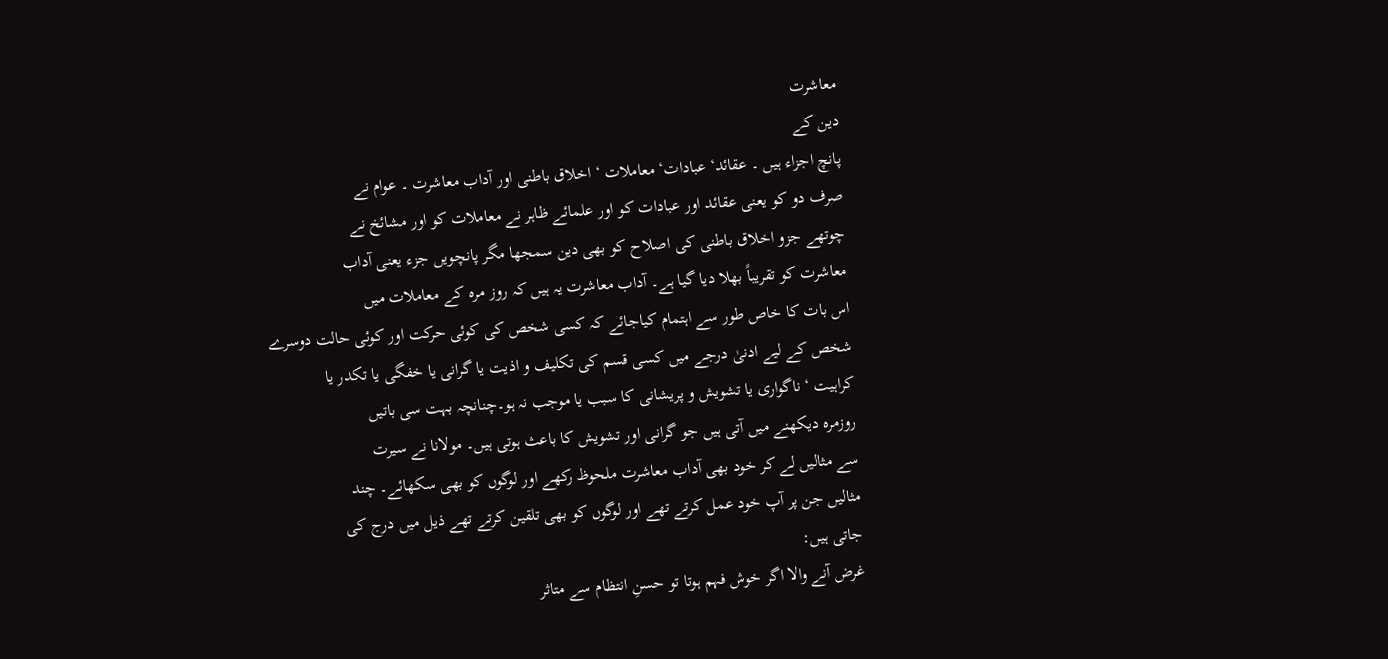معاشرت
دین کے
پانچ اجزاء ہیں ۔ عقائد‘ عبادات‘ معاملات ‘ اخلاق باطنی اور آداب معاشرت ۔ عوام نے
صرف دو کو یعنی عقائد اور عبادات کو اور علمائے ظاہر نے معاملات کو اور مشائخ نے
چوتھے جزو اخلاق باطنی کی اصلاح کو بھی دین سمجھا مگر پانچویں جزء یعنی آداب
معاشرت کو تقریباً بھلا دیا گیا ہے۔ آداب معاشرت یہ ہیں کہ روز مرہ کے معاملات میں
اس بات کا خاص طور سے اہتمام کیاجائے کہ کسی شخص کی کوئی حرکت اور کوئی حالت دوسرے
شخص کے لیے ادنیٰ درجے میں کسی قسم کی تکلیف و اذیت یا گرانی یا خفگی یا تکدر یا
کراہیت ‘ ناگواری یا تشویش و پریشانی کا سبب یا موجب نہ ہو۔چنانچہ بہت سی باتیں
روزمرہ دیکھنے میں آتی ہیں جو گرانی اور تشویش کا باعث ہوتی ہیں۔ مولانا نے سیرت
سے مثالیں لے کر خود بھی آداب معاشرت ملحوظ رکھے اور لوگوں کو بھی سکھائے۔ چند
مثالیں جن پر آپ خود عمل کرتے تھے اور لوگوں کو بھی تلقین کرتے تھے ذیل میں درج کی
جاتی ہیں:
غرض آنے والا اگر خوش فہم ہوتا تو حسنِ انتظام سے متاثر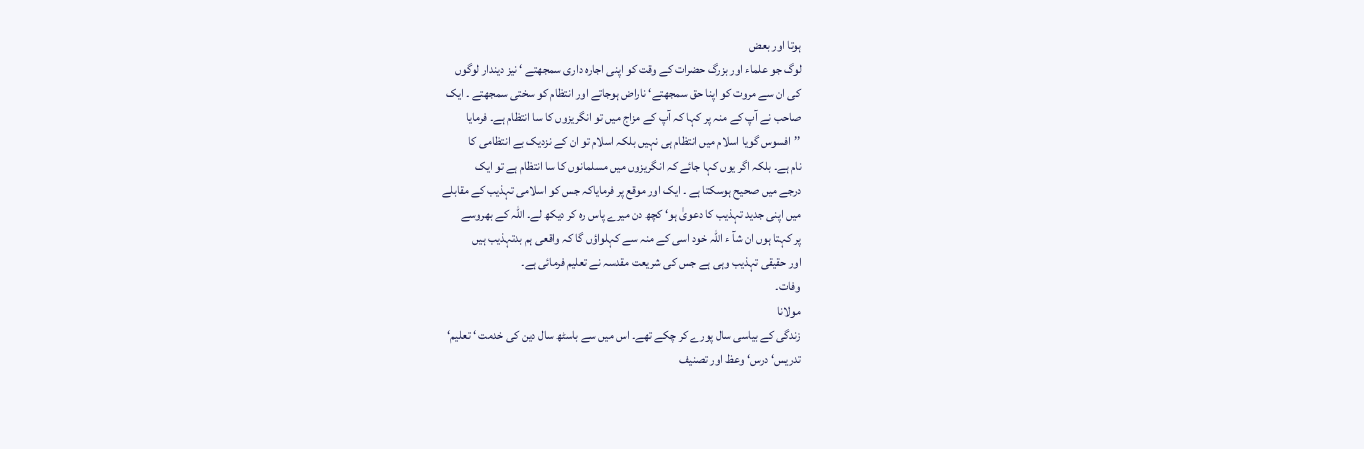ہوتا اور بعض
لوگ جو علماء اور بزرگ حضرات کے وقت کو اپنی اجارہ داری سمجھتے ‘ نیز دیندار لوگوں
کی ان سے مروت کو اپنا حق سمجھتے‘ ناراض ہوجاتے اور انتظام کو سختی سمجھتے ۔ ایک
صاحب نے آپ کے منہ پر کہا کہ آپ کے مزاج میں تو انگریزوں کا سا انتظام ہے۔ فرمایا
’’افسوس گویا اسلام میں انتظام ہی نہیں بلکہ اسلام تو ان کے نزدیک بے انتظامی کا
نام ہے۔ بلکہ اگر یوں کہا جائے کہ انگریزوں میں مسلمانوں کا سا انتظام ہے تو ایک
درجے میں صحیح ہوسکتا ہے ۔ ایک اور موقع پر فرمایاکہ جس کو اسلامی تہذیب کے مقابلے
میں اپنی جدید تہذیب کا دعویٰ ہو‘ کچھ دن میرے پاس رہ کر دیکھ لے۔ اللہ کے بھروسے
پر کہتا ہوں ان شآ ء اللہ خود اسی کے منہ سے کہلواؤں گا کہ واقعی ہم بدتہذیب ہیں
اور حقیقی تہذیب وہی ہے جس کی شریعت مقدسہ نے تعلیم فرمائی ہے۔
وفات۔
مولانا
زندگی کے بیاسی سال پورے کر چکے تھے۔ اس میں سے باسٹھ سال دین کی خدمت ‘ تعلیم‘
تدریس‘ درس‘ وعظ اور تصنیف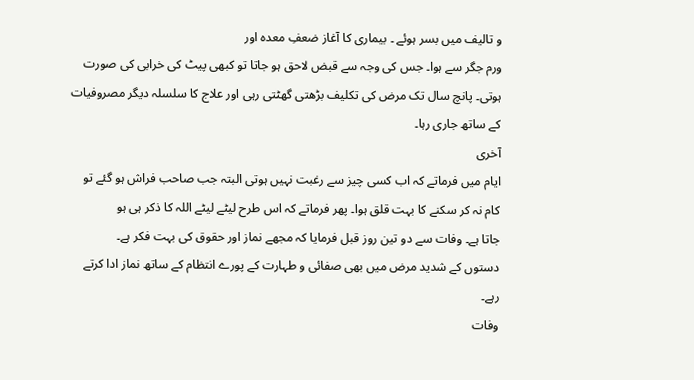و تالیف میں بسر ہوئے ۔ بیماری کا آغاز ضعفِ معدہ اور
ورم جگر سے ہوا۔ جس کی وجہ سے قبض لاحق ہو جاتا تو کبھی پیٹ کی خرابی کی صورت
ہوتی۔ پانچ سال تک مرض کی تکلیف بڑھتی گھٹتی رہی اور علاج کا سلسلہ دیگر مصروفیات
کے ساتھ جاری رہا۔
آخری
ایام میں فرماتے کہ اب کسی چیز سے رغبت نہیں ہوتی البتہ جب صاحب فراش ہو گئے تو
کام نہ کر سکنے کا بہت قلق ہوا۔ پھر فرماتے کہ اس طرح لیٹے لیٹے اللہ کا ذکر ہی ہو
جاتا ہے۔ وفات سے دو تین روز قبل فرمایا کہ مجھے نماز اور حقوق کی بہت فکر ہے۔
دستوں کے شدید مرض میں بھی صفائی و طہارت کے پورے انتظام کے ساتھ نماز ادا کرتے
رہے۔
وفات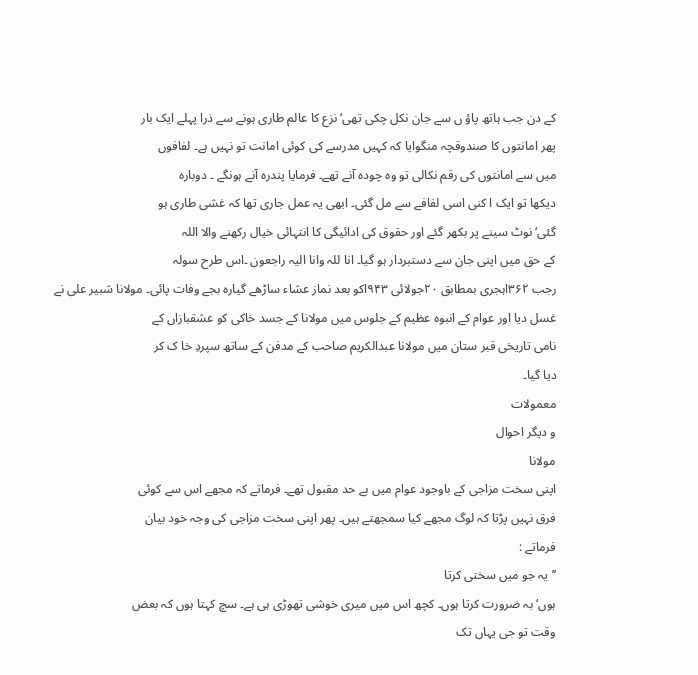کے دن جب ہاتھ پاؤ ں سے جان نکل چکی تھی‘ نزع کا عالم طاری ہونے سے ذرا پہلے ایک بار
پھر امانتوں کا صندوقچہ منگوایا کہ کہیں مدرسے کی کوئی امانت تو نہیں ہے۔ لفافوں
میں سے امانتوں کی رقم نکالی تو وہ چودہ آنے تھے۔ فرمایا پندرہ آنے ہونگے ۔ دوبارہ
دیکھا تو ایک ا کنی اسی لفافے سے مل گئی۔ ابھی یہ عمل جاری تھا کہ غشی طاری ہو
گئی‘ نوٹ سینے پر بکھر گئے اور حقوق کی ادائیگی کا انتہائی خیال رکھنے والا اللہ
کے حق میں اپنی جان سے دستبردار ہو گیا۔ انا للہ وانا الیہ راجعون ۔اس طرح سولہ
رجب ۳۶۲اہجری بمطابق ۲۰جولائی ۹۴۳اکو بعد نماز عشاء ساڑھے گیارہ بجے وفات پائی۔ مولانا شبیر علی نے
غسل دیا اور عوام کے انبوہ عظیم کے جلوس میں مولانا کے جسد خاکی کو عشقبازاں کے
نامی تاریخی قبر ستان میں مولانا عبدالکریم صاحب کے مدفن کے ساتھ سپردِ خا ک کر
دیا گیا۔
معمولات
و دیگر احوال
مولانا
اپنی سخت مزاجی کے باوجود عوام میں بے حد مقبول تھے۔ فرماتے کہ مجھے اس سے کوئی
فرق نہیں پڑتا کہ لوگ مجھے کیا سمجھتے ہیں۔ پھر اپنی سخت مزاجی کی وجہ خود بیان
فرماتے :
’’یہ جو میں سختی کرتا
ہوں‘ بہ ضرورت کرتا ہوں۔ کچھ اس میں میری خوشی تھوڑی ہی ہے۔ سچ کہتا ہوں کہ بعض
وقت تو جی یہاں تک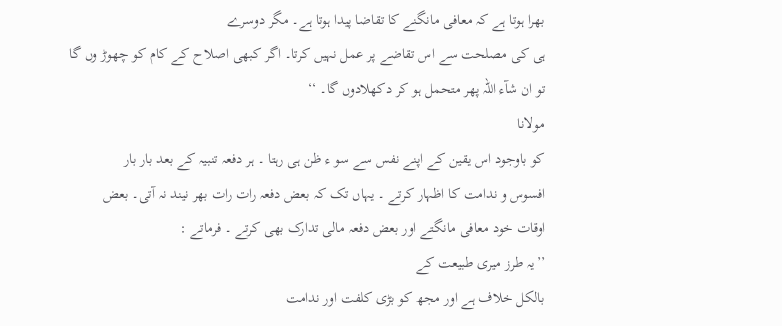بھرا ہوتا ہے کہ معافی مانگنے کا تقاضا پیدا ہوتا ہے۔ مگر دوسرے
ہی کی مصلحت سے اس تقاضے پر عمل نہیں کرتا۔ اگر کبھی اصلاح کے کام کو چھوڑ وں گا
تو ان شآء اللہ پھر متحمل ہو کر دکھلادوں گا۔ ‘‘
مولانا
کو باوجود اس یقین کے اپنے نفس سے سو ء ظن ہی رہتا ۔ ہر دفعہ تنبیہ کے بعد بار بار
افسوس و ندامت کا اظہار کرتے ۔ یہاں تک کہ بعض دفعہ رات رات بھر نیند نہ آتی۔ بعض
اوقات خود معافی مانگتے اور بعض دفعہ مالی تدارک بھی کرتے ۔ فرماتے :
’’یہ طرز میری طبیعت کے
بالکل خلاف ہے اور مجھ کو بڑی کلفت اور ندامت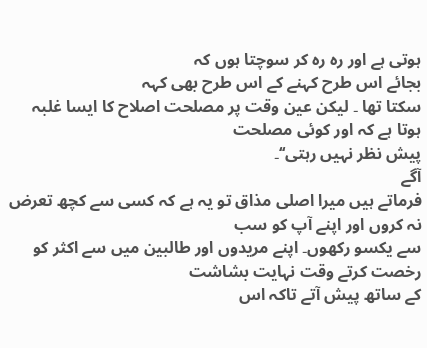ہوتی ہے اور رہ رہ کر سوچتا ہوں کہ
بجائے اس طرح کہنے کے اس طرح بھی کہہ
سکتا تھا ۔ لیکن عین وقت پر مصلحت اصلاح کا ایسا غلبہ ہوتا ہے کہ اور کوئی مصلحت
پیش نظر نہیں رہتی‘‘۔
آگے
فرماتے ہیں میرا اصلی مذاق تو یہ ہے کہ کسی سے کچھ تعرض نہ کروں اور اپنے آپ کو سب
سے یکسو رکھوں۔ اپنے مریدوں اور طالبین میں سے اکثر کو رخصت کرتے وقت نہایت بشاشت
کے ساتھ پیش آتے تاکہ اس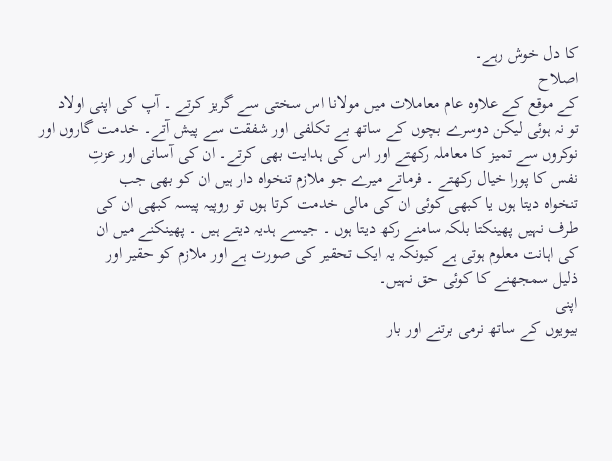کا دل خوش رہے۔
اصلاح
کے موقع کے علاوہ عام معاملات میں مولانا اس سختی سے گریز کرتے ۔ آپ کی اپنی اولاد
تو نہ ہوئی لیکن دوسرے بچوں کے ساتھ بے تکلفی اور شفقت سے پیش آتے۔ خدمت گاروں اور
نوکروں سے تمیز کا معاملہ رکھتے اور اس کی ہدایت بھی کرتے۔ ان کی آسانی اور عزتِ
نفس کا پورا خیال رکھتے ۔ فرماتے میرے جو ملازم تنخواہ دار ہیں ان کو بھی جب
تنخواہ دیتا ہوں یا کبھی کوئی ان کی مالی خدمت کرتا ہوں تو روپیہ پیسہ کبھی ان کی
طرف نہیں پھینکتا بلکہ سامنے رکھ دیتا ہوں ۔ جیسے ہدیہ دیتے ہیں ۔ پھینکنے میں ان
کی اہانت معلوم ہوتی ہے کیونکہ یہ ایک تحقیر کی صورت ہے اور ملازم کو حقیر اور
ذلیل سمجھنے کا کوئی حق نہیں۔
اپنی
بیویوں کے ساتھ نرمی برتنے اور بار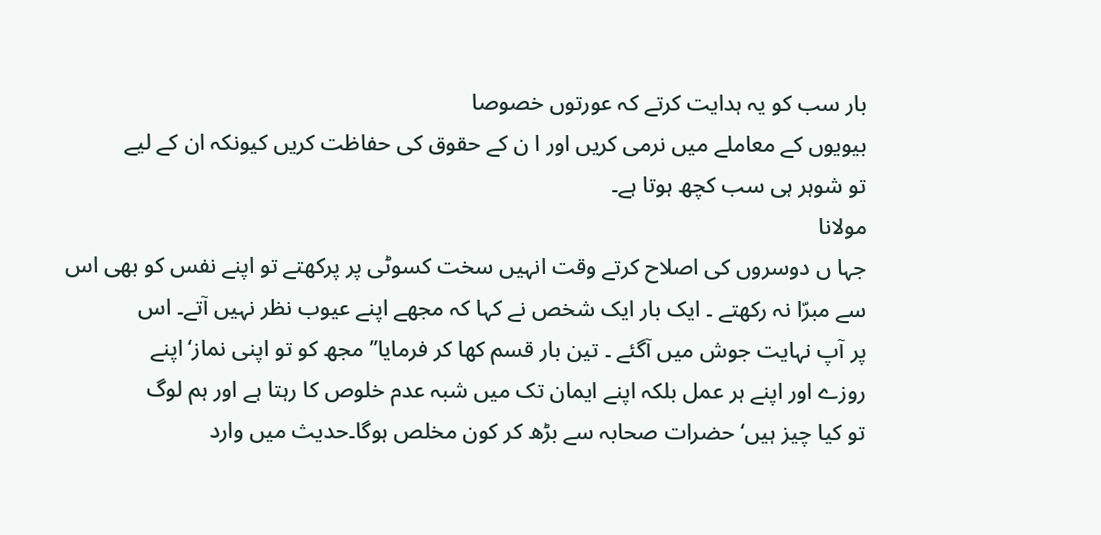بار سب کو یہ ہدایت کرتے کہ عورتوں خصوصا
بیویوں کے معاملے میں نرمی کریں اور ا ن کے حقوق کی حفاظت کریں کیونکہ ان کے لیے
تو شوہر ہی سب کچھ ہوتا ہے۔
مولانا
جہا ں دوسروں کی اصلاح کرتے وقت انہیں سخت کسوٹی پر پرکھتے تو اپنے نفس کو بھی اس
سے مبرّا نہ رکھتے ۔ ایک بار ایک شخص نے کہا کہ مجھے اپنے عیوب نظر نہیں آتے۔ اس
پر آپ نہایت جوش میں آگئے ۔ تین بار قسم کھا کر فرمایا’’ مجھ کو تو اپنی نماز‘اپنے
روزے اور اپنے ہر عمل بلکہ اپنے ایمان تک میں شبہ عدم خلوص کا رہتا ہے اور ہم لوگ
تو کیا چیز ہیں‘ حضرات صحابہ سے بڑھ کر کون مخلص ہوگا۔حدیث میں وارد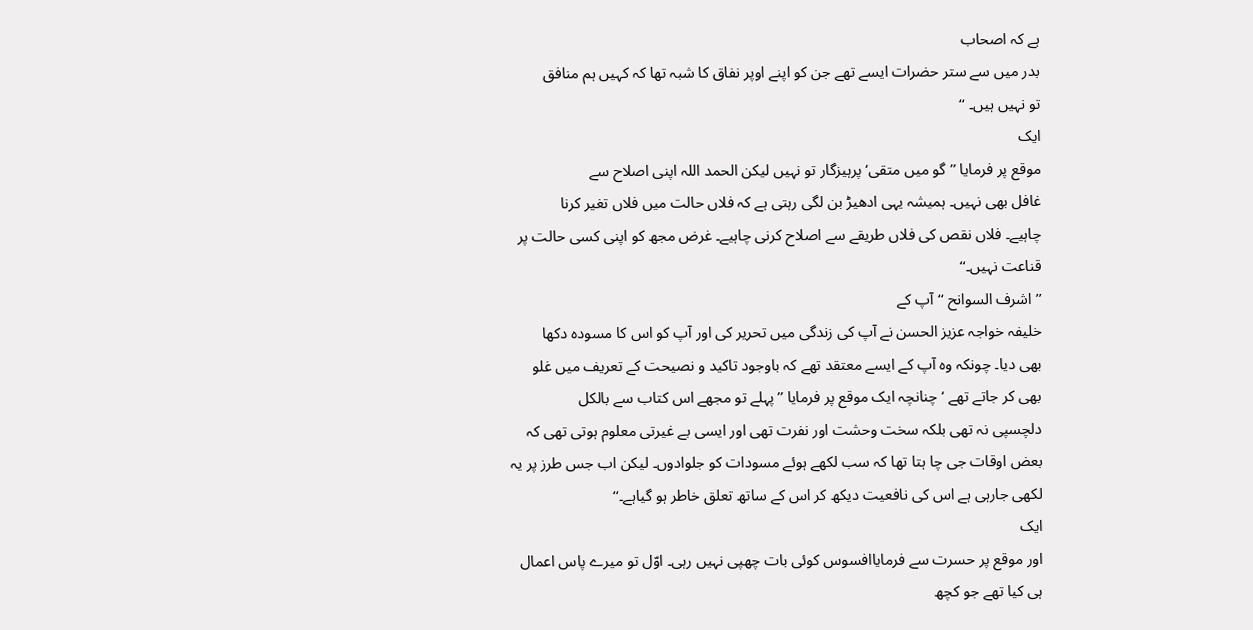ہے کہ اصحاب
بدر میں سے ستر حضرات ایسے تھے جن کو اپنے اوپر نفاق کا شبہ تھا کہ کہیں ہم منافق
تو نہیں ہیں۔ ‘‘
ایک
موقع پر فرمایا ’’گو میں متقی‘ پرہیزگار تو نہیں لیکن الحمد اللہ اپنی اصلاح سے
غافل بھی نہیں۔ ہمیشہ یہی ادھیڑ بن لگی رہتی ہے کہ فلاں حالت میں فلاں تغیر کرنا
چاہیے۔ فلاں نقص کی فلاں طریقے سے اصلاح کرنی چاہیے۔ غرض مجھ کو اپنی کسی حالت پر
قناعت نہیں۔‘‘
’’اشرف السوانح ‘‘ آپ کے
خلیفہ خواجہ عزیز الحسن نے آپ کی زندگی میں تحریر کی اور آپ کو اس کا مسودہ دکھا
بھی دیا۔ چونکہ وہ آپ کے ایسے معتقد تھے کہ باوجود تاکید و نصیحت کے تعریف میں غلو
بھی کر جاتے تھے ‘چنانچہ ایک موقع پر فرمایا ’’پہلے تو مجھے اس کتاب سے بالکل
دلچسپی نہ تھی بلکہ سخت وحشت اور نفرت تھی اور ایسی بے غیرتی معلوم ہوتی تھی کہ
بعض اوقات جی چا ہتا تھا کہ سب لکھے ہوئے مسودات کو جلوادوں۔ لیکن اب جس طرز پر یہ
لکھی جارہی ہے اس کی نافعیت دیکھ کر اس کے ساتھ تعلق خاطر ہو گیاہے۔‘‘
ایک
اور موقع پر حسرت سے فرمایاافسوس کوئی بات چھپی نہیں رہی۔ اوّل تو میرے پاس اعمال
ہی کیا تھے جو کچھ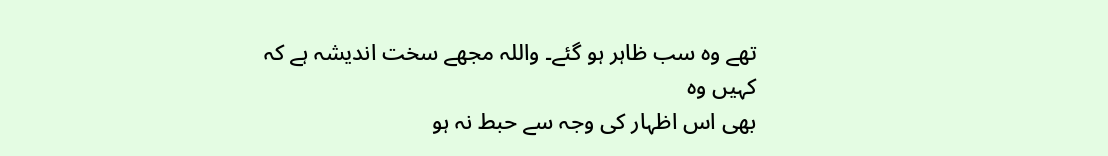تھے وہ سب ظاہر ہو گئے۔ واللہ مجھے سخت اندیشہ ہے کہ کہیں وہ
بھی اس اظہار کی وجہ سے حبط نہ ہو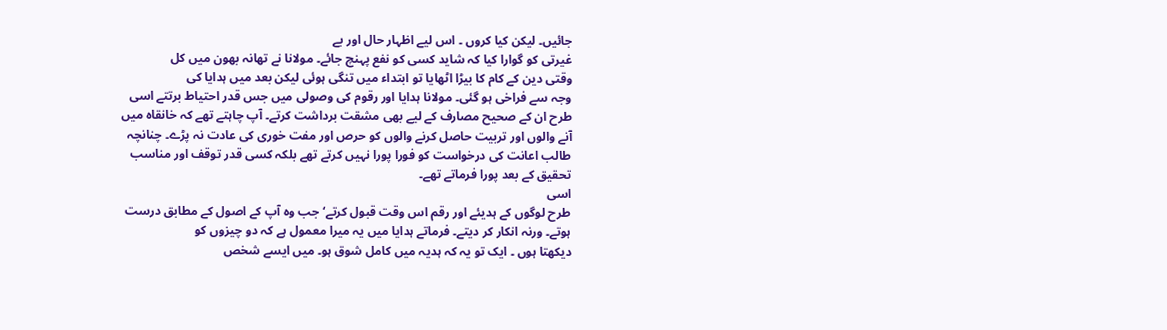جائیں۔ لیکن کیا کروں ۔ اس لیے اظہار حال اور بے
غیرتی کو گوارا کیا کہ شاید کسی کو نفع پہنچ جائے۔ مولانا نے تھانہ بھون میں کل
وقتی دین کے کام کا بیڑا اٹھایا تو ابتداء میں تنگی ہوئی لیکن بعد میں ہدایا کی
وجہ سے فراخی ہو گئی۔ مولانا ہدایا اور رقوم کی وصولی میں جس قدر احتیاط برتتے اسی
طرح ان کے صحیح مصارف کے لیے بھی مشقت برداشت کرتے۔ آپ چاہتے تھے کہ خانقاہ میں
آنے والوں اور تربیت حاصل کرنے والوں کو حرص اور مفت خوری کی عادت نہ پڑے۔ چنانچہ
طالب اعانت کی درخواست کو فورا پورا نہیں کرتے تھے بلکہ کسی قدر توقف اور مناسب
تحقیق کے بعد پورا فرماتے تھے۔
اسی
طرح لوگوں کے ہدیئے اور رقم اس وقت قبول کرتے‘ جب وہ آپ کے اصول کے مطابق درست
ہوتے۔ ورنہ انکار کر دیتے۔ فرماتے ہدایا میں یہ میرا معمول ہے کہ دو چیزوں کو
دیکھتا ہوں ۔ ایک تو یہ کہ ہدیہ میں کامل شوق ہو۔ میں ایسے شخص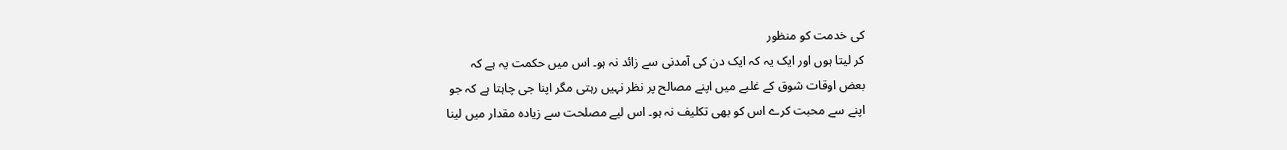کی خدمت کو منظور
کر لیتا ہوں اور ایک یہ کہ ایک دن کی آمدنی سے زائد نہ ہو۔ اس میں حکمت یہ ہے کہ
بعض اوقات شوق کے غلبے میں اپنے مصالح پر نظر نہیں رہتی مگر اپنا جی چاہتا ہے کہ جو
اپنے سے محبت کرے اس کو بھی تکلیف نہ ہو۔ اس لیے مصلحت سے زیادہ مقدار میں لینا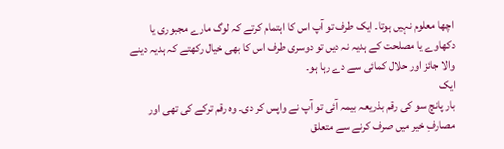اچھا معلوم نہیں ہوتا۔ ایک طرف تو آپ اس کا اہتمام کرتے کہ لوگ مارے مجبوری یا
دکھاوے یا مصلحت کے ہدیہ نہ دیں تو دوسری طرف اس کا بھی خیال رکھتے کہ ہدیہ دینے
والا جائز اور حلال کمائی سے دے رہا ہو۔
ایک
بار پانچ سو کی رقم بذریعہ بیمہ آئی تو آپ نے واپس کر دی۔ وہ رقم ترکے کی تھی اور
مصارفِ خیر میں صرف کرنے سے متعلق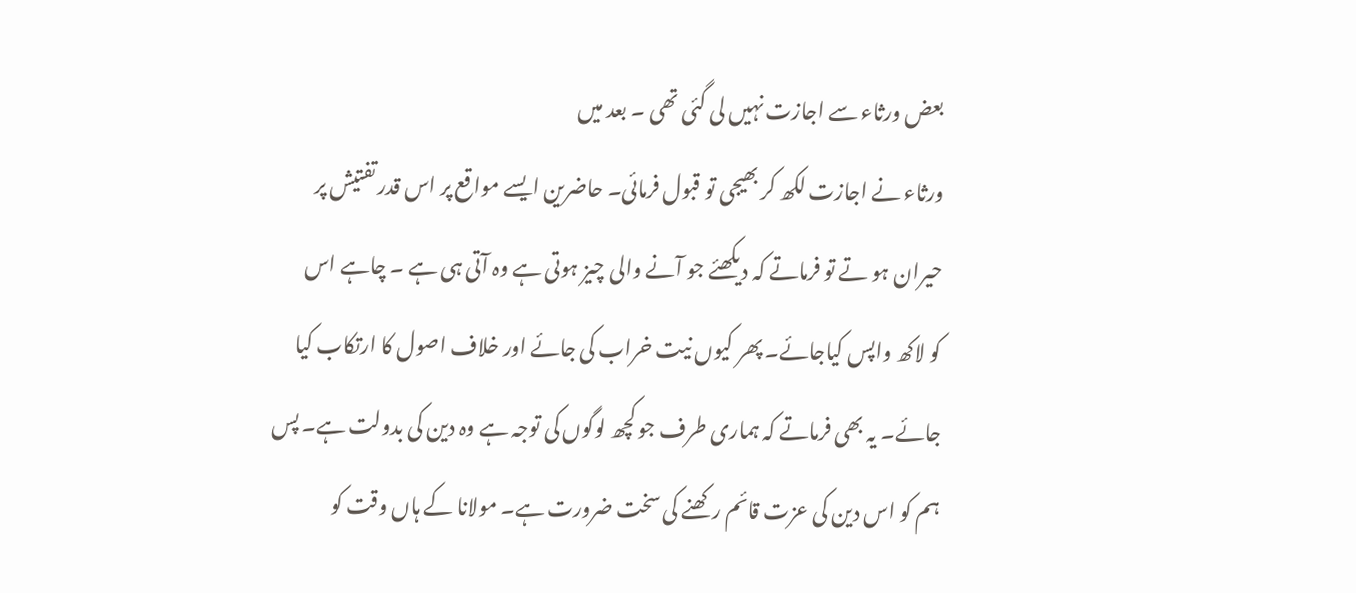بعض ورثاء سے اجازت نہیں لی گئی تھی ۔ بعد میں
ورثاء نے اجازت لکھ کر بھیجی تو قبول فرمائی۔ حاضرین ایسے مواقع پر اس قدر تفتیش پر
حیران ہو تے تو فرماتے کہ دیکھئے جو آنے والی چیز ہوتی ہے وہ آتی ہی ہے ۔ چاہے اس
کو لاکھ واپس کیاجائے۔ پھر کیوں نیت خراب کی جائے اور خلاف اصول کا ارتکاب کیا
جائے۔ یہ بھی فرماتے کہ ہماری طرف جو کچھ لوگوں کی توجہ ہے وہ دین کی بدولت ہے۔ پس
ہم کو اس دین کی عزت قائم رکھنے کی سخت ضرورت ہے۔ مولانا کے ہاں وقت کو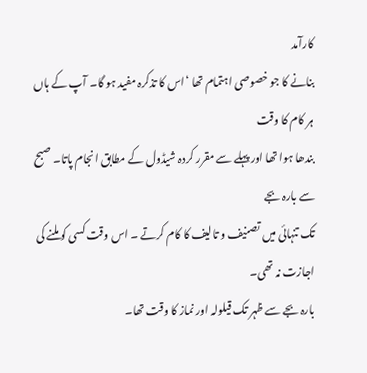کارآمد
بنانے کا جو خصوصی اہتمام تھا ‘اس کا تذکرہ مفید ہو گا۔ آپ کے ہاں ہر کام کا وقت
بندھا ہوا تھا اور پہلے سے مقرر کردہ شیڈول کے مطابق انجام پاتا۔ صبح سے بارہ بجے
تک تنہائی میں تصنیف و تالیف کا کام کرتے ۔ اس وقت کسی کو ملنے کی اجازت نہ تھی۔
بارہ بجے سے ظہر تک قیلولہ اور نماز کا وقت تھا۔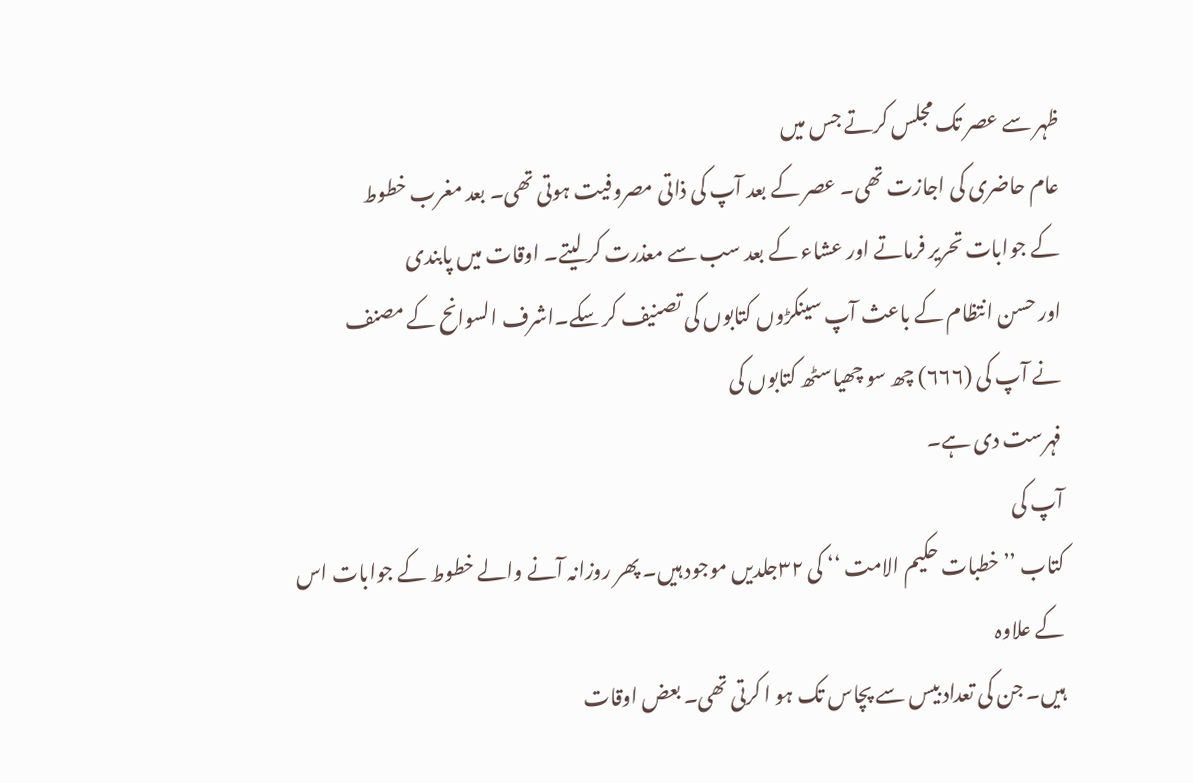ظہر سے عصر تک مجلس کرتے جس میں
عام حاضری کی اجازت تھی۔ عصر کے بعد آپ کی ذاتی مصروفیت ہوتی تھی۔ بعد مغرب خطوط
کے جوابات تحریر فرماتے اور عشاء کے بعد سب سے معذرت کر لیتے۔ اوقات میں پابندی
اور حسن انتظام کے باعث آپ سینکڑوں کتابوں کی تصنیف کر سکے۔اشرف السوانح کے مصنف
نے آپ کی (۶۶۶) چھ سو چھیاسٹھ کتابوں کی
فہرست دی ہے۔
آپ کی
کتاب ’’ خطبات حکیم الامت ‘‘ کی ۳۲جلدیں موجود ہیں۔ پھر روزانہ آنے والے خطوط کے جوابات اس کے علاوہ
ہیں۔ جن کی تعداد بیس سے پچاس تک ہو ا کرتی تھی۔ بعض اوقات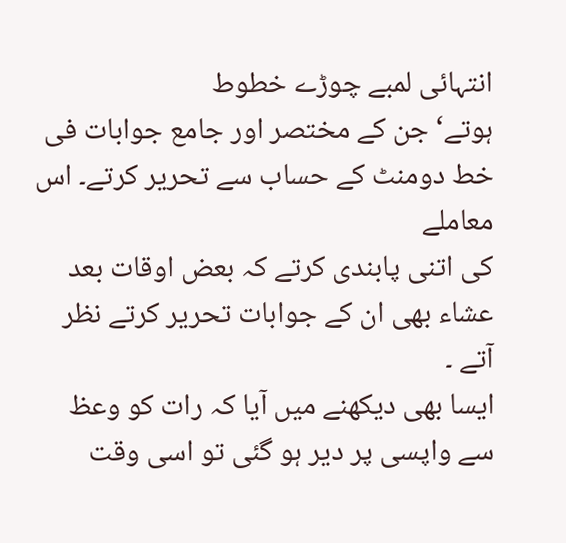انتہائی لمبے چوڑے خطوط
ہوتے‘ جن کے مختصر اور جامع جوابات فی خط دومنٹ کے حساب سے تحریر کرتے۔ اس معاملے
کی اتنی پابندی کرتے کہ بعض اوقات بعد عشاء بھی ان کے جوابات تحریر کرتے نظر آتے ۔
ایسا بھی دیکھنے میں آیا کہ رات کو وعظ سے واپسی پر دیر ہو گئی تو اسی وقت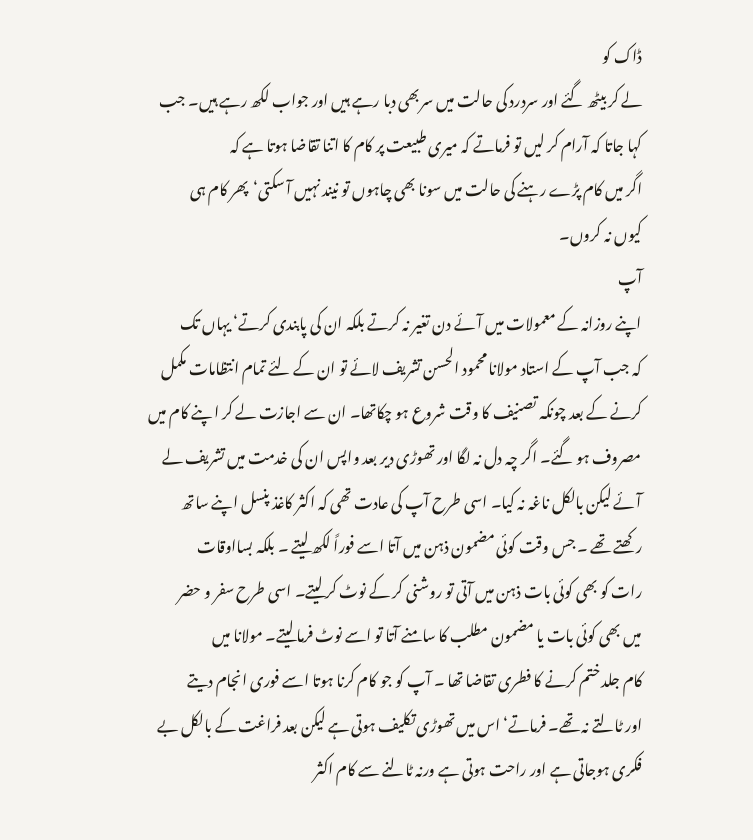ڈاک کو
لے کر بیٹھ گئے اور سردرد کی حالت میں سربھی دبا رہے ہیں اور جواب لکھ رہے ہیں۔ جب
کہا جاتا کہ آرام کر لیں تو فرماتے کہ میری طبیعت پر کام کا اتنا تقاضا ہوتا ہے کہ
اگر میں کام پڑے رہنے کی حالت میں سونا بھی چاہوں تو نیند نہیں آ سکتی‘پھر کام ہی
کیوں نہ کروں۔
آپ
اپنے روزانہ کے معمولات میں آئے دن تغیر نہ کرتے بلکہ ان کی پابندی کرتے‘ یہاں تک
کہ جب آپ کے استاد مولانا محمود الحسن تشریف لائے تو ان کے لئے تمام انتظامات مکمل
کرنے کے بعد چونکہ تصنیف کا وقت شروع ہو چکاتھا۔ ان سے اجازت لے کر ا پنے کام میں
مصروف ہو گئے۔ اگر چہ دل نہ لگا اور تھوڑی دیر بعد واپس ان کی خدمت میں تشریف لے
آئے لیکن بالکل ناغہ نہ کیا۔ اسی طرح آپ کی عادت تھی کہ اکثر کاغذ پنسل اپنے ساتھ
رکھتے تھے ۔ جس وقت کوئی مضمون ذہن میں آتا اسے فوراً لکھ لیتے ۔ بلکہ بسااوقات
رات کو بھی کوئی بات ذہن میں آتی تو روشنی کر کے نوٹ کر لیتے۔ اسی طرح سفر و حضر
میں بھی کوئی بات یا مضمون مطلب کا سامنے آتا تو اسے نوٹ فرما لیتے۔ مولانا میں
کام جلد ختم کرنے کا فطری تقاضا تھا ۔ آپ کو جو کام کرنا ہوتا اسے فوری انجام دیتے
اور ٹالتے نہ تھے۔ فرماتے‘ اس میں تھوڑی تکلیف ہوتی ہے لیکن بعد فراغت کے بالکل بے
فکری ہوجاتی ہے اور راحت ہوتی ہے ورنہ ٹالنے سے کام اکثر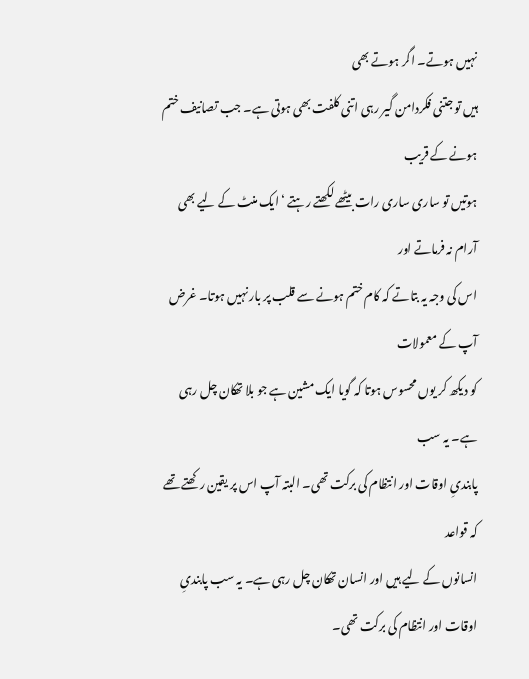نہیں ہوتے۔ اگر ہوتے بھی
ہیں تو جتنی فکردامن گیر رہی اتنی کلفت بھی ہوتی ہے۔ جب تصانیف ختم ہونے کے قریب
ہوتیں تو ساری ساری رات بیٹھے لکھتے رہتے ‘ایک منٹ کے لیے بھی آرام نہ فرماتے اور
اس کی وجہ یہ بتاتے کہ کام ختم ہونے سے قلب پر بار نہیں ہوتا۔ غرض آپ کے معمولات
کو دیکھ کر یوں محسوس ہوتا کہ گویا ایک مشین ہے جو بلا تھکان چل رہی ہے۔ یہ سب
پابندیِ اوقات اور انتظام کی برکت تھی۔ البتہ آپ اس پر یقین رکھتے تھے کہ قواعد
انسانوں کے لیے ہیں اور انسان تھکان چل رہی ہے۔ یہ سب پابندیِ اوقات اور انتظام کی برکت تھی۔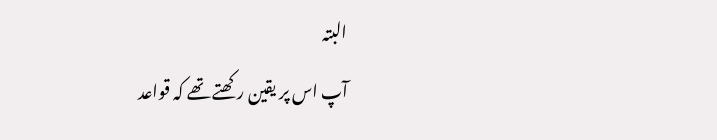البتہ
آپ اس پر یقین رکھتے تھے کہ قواعد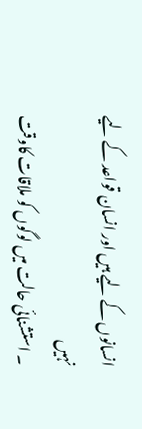انسانوں کے لیے ہیں اور انسان قواعد کے لیے نہیں
۔ استشنائی حالت میں لوگوں کو ملاقات کاوقت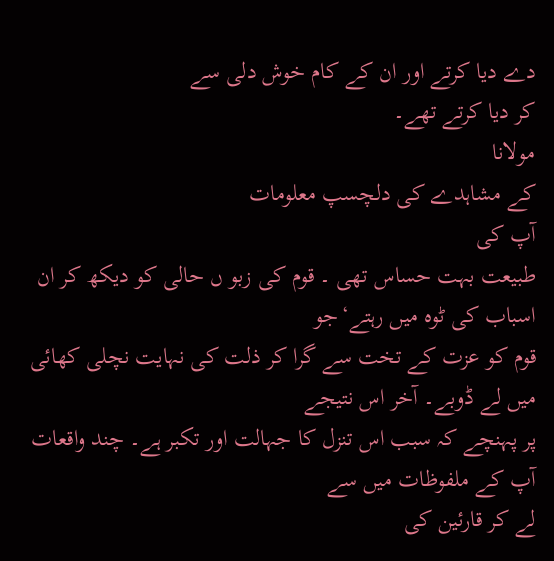دے دیا کرتے اور ان کے کام خوش دلی سے
کر دیا کرتے تھے۔
مولانا
کے مشاہدے کی دلچسپ معلومات
آپ کی
طبیعت بہت حساس تھی ۔ قوم کی زبو ں حالی کو دیکھ کر ان اسباب کی ٹوہ میں رہتے‘جو
قوم کو عزت کے تخت سے گرا کر ذلت کی نہایت نچلی کھائی میں لے ڈوبے۔ آخر اس نتیجے
پر پہنچے کہ سبب اس تنزل کا جہالت اور تکبر ہے۔ چند واقعات آپ کے ملفوظات میں سے
لے کر قارئین کی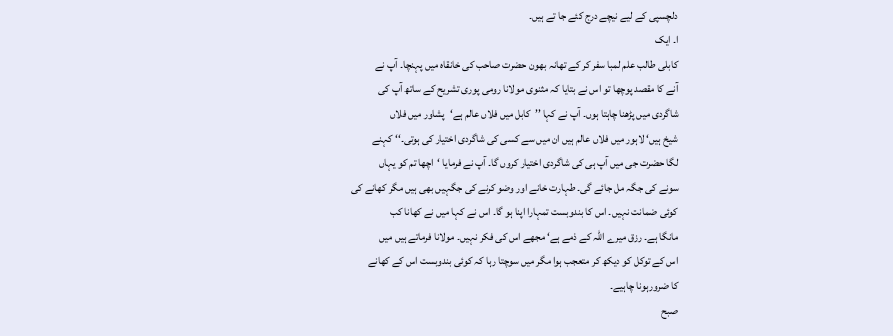دلچسپی کے لیے نیچے درج کئے جا تے ہیں۔
ا۔ ایک
کابلی طالب علم لمبا سفر کر کے تھانہ بھون حضرت صاحب کی خانقاہ میں پہنچا۔ آپ نے
آنے کا مقصد پوچھا تو اس نے بتایا کہ مثنوی مولانا رومی پوری تشریح کے ساتھ آپ کی
شاگردی میں پڑھنا چاہتا ہوں۔ آپ نے کہا ’’کابل میں فلاں عالم ہے‘پشاور میں فلاں
شیخ ہیں‘ لاہور میں فلاں عالم ہیں ان میں سے کسی کی شاگردی اختیار کی ہوتی۔‘‘ کہنے
لگا حضرت جی میں آپ ہی کی شاگردی اختیار کروں گا۔ آپ نے فرمایا ‘اچھا تم کو یہاں
سونے کی جگہ مل جائے گی۔ طہارت خانے اور وضو کرنے کی جگہیں بھی ہیں مگر کھانے کی
کوئی ضمانت نہیں۔ اس کا بندوبست تمہارا اپنا ہو گا۔ اس نے کہا میں نے کھانا کب
مانگا ہے۔ رزق میرے اللہ کے ذمے ہے‘ مجھے اس کی فکر نہیں۔ مولانا فرماتے ہیں میں
اس کے توکل کو دیکھ کر متعجب ہوا مگر میں سوچتا رہا کہ کوئی بندوبست اس کے کھانے
کا ضرورہونا چاہیے۔
صبح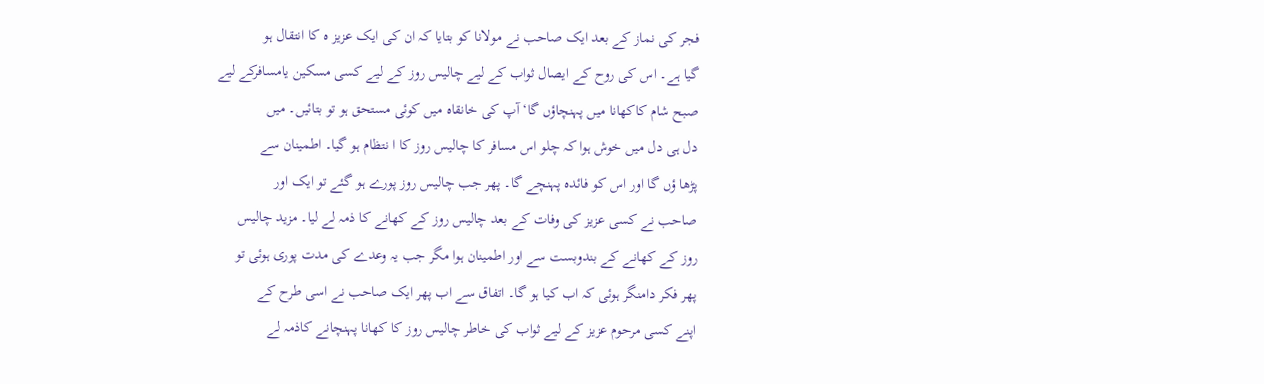فجر کی نماز کے بعد ایک صاحب نے مولانا کو بتایا کہ ان کی ایک عزیز ہ کا انتقال ہو
گیا ہے۔ اس کی روح کے ایصال ثواب کے لیے چالیس روز کے لیے کسی مسکین یامسافرکے لیے
صبح شام کاکھانا میں پہنچاؤں گا‘ آپ کی خانقاہ میں کوئی مستحق ہو تو بتائیں۔ میں
دل ہی دل میں خوش ہوا کہ چلو اس مسافر کا چالیس روز کا ا نتظام ہو گیا۔ اطمینان سے
پڑھا ؤں گا اور اس کو فائدہ پہنچے گا۔ پھر جب چالیس روز پورے ہو گئے تو ایک اور
صاحب نے کسی عزیز کی وفات کے بعد چالیس روز کے کھانے کا ذمہ لے لیا۔ مزید چالیس
روز کے کھانے کے بندوبست سے اور اطمینان ہوا مگر جب یہ وعدے کی مدت پوری ہوئی تو
پھر فکر دامنگر ہوئی کہ اب کیا ہو گا۔ اتفاق سے اب پھر ایک صاحب نے اسی طرح کے
اپنے کسی مرحوم عزیز کے لیے ثواب کی خاطر چالیس روز کا کھانا پہنچانے کاذمہ لے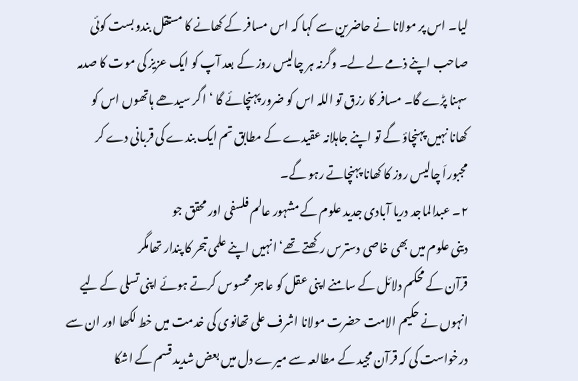لیا۔ اس پر مولانا نے حاضرین سے کہا کہ اس مسافر کے کھانے کا مستقل بندوبست کوئی
صاحب اپنے ذمے لے لے۔ وگرنہ ہر چالیس روز کے بعد آپ کو ایک عزیز کی موت کا صدمہ
سہنا پڑے گا۔ مسافر کا رزق تو اللہ اس کو ضرور پہنچائے گا ‘اگر سیدھے ہاتھوں اس کو
کھانا نہیں پہنچاؤ گے تو اپنے جاہلانہ عقیدے کے مطابق تم ایک بندے کی قربانی دے کر
مجبوراَ چالیس روز کا کھانا پہنچاتے رہو گے۔
۲۔ عبدالماجد دریا آبادی جدید علوم کے مشہور عالم فلسفی اور محقق جو
دینی علوم میں بھی خاصی دسترس رکھتے تھے‘ انہیں اپنے علمی تبحر کا پندار تھامگر
قرآن کے محکم دلائل کے سامنے اپنی عقل کو عاجز محسوس کرتے ہوئے اپنی تسلی کے لیے
انہوں نے حکیم الامت حضرت مولانا اشرف علی تھانوی کی خدمت میں خط لکھا اور ان سے
درخواست کی کہ قرآن مجید کے مطالعہ سے میرے دل میں بعض شدید قسم کے اشکا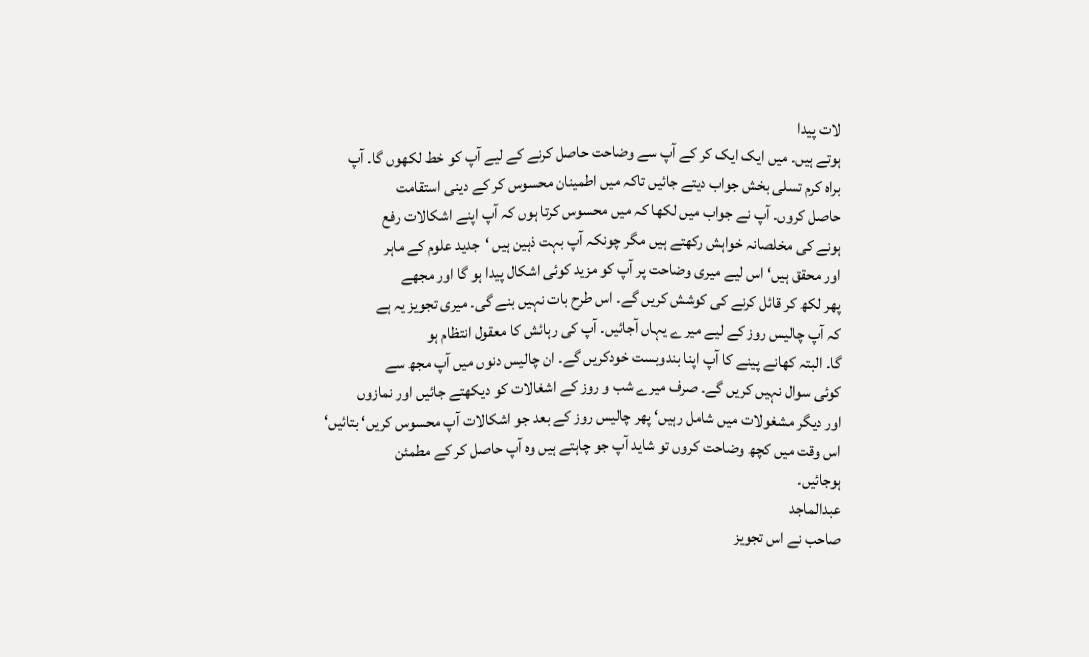لات پیدا
ہوتے ہیں۔ میں ایک ایک کر کے آپ سے وضاحت حاصل کرنے کے لیے آپ کو خط لکھوں گا۔ آپ
براہ کرم تسلی بخش جواب دیتے جائیں تاکہ میں اطمینان محسوس کر کے دینی استقامت
حاصل کروں۔ آپ نے جواب میں لکھا کہ میں محسوس کرتا ہوں کہ آپ اپنے اشکالات رفع
ہونے کی مخلصانہ خواہش رکھتے ہیں مگر چونکہ آپ بہت ذہین ہیں ‘جدید علوم کے ماہر
اور محقق ہیں‘ اس لیے میری وضاحت پر آپ کو مزید کوئی اشکال پیدا ہو گا اور مجھے
پھر لکھ کر قائل کرنے کی کوشش کریں گے۔ اس طرح بات نہیں بنے گی۔ میری تجویز یہ ہے
کہ آپ چالیس روز کے لیے میر ے یہاں آجائیں۔ آپ کی رہائش کا معقول انتظام ہو
گا۔ البتہ کھانے پینے کا آپ اپنا بندوبست خودکریں گے۔ ان چالیس دنوں میں آپ مجھ سے
کوئی سوال نہیں کریں گے۔ صرف میرے شب و روز کے اشغالات کو دیکھتے جائیں اور نمازوں
اور دیگر مشغولات میں شامل رہیں‘ پھر چالیس روز کے بعد جو اشکالات آپ محسوس کریں‘ بتائیں‘
اس وقت میں کچھ وضاحت کروں تو شاید آپ جو چاہتے ہیں وہ آپ حاصل کر کے مطمئن
ہوجائیں۔
عبدالماجد
صاحب نے اس تجویز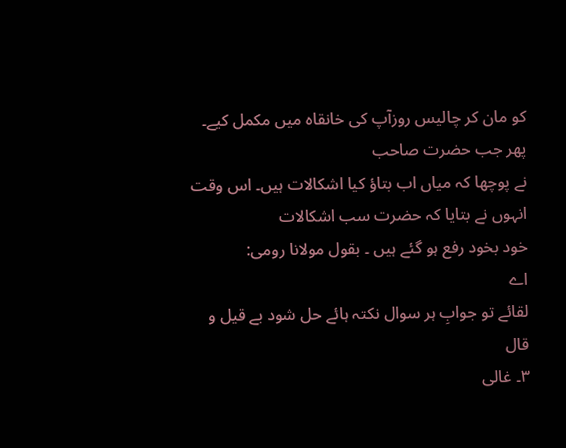کو مان کر چالیس روزآپ کی خانقاہ میں مکمل کیے۔ پھر جب حضرت صاحب
نے پوچھا کہ میاں اب بتاؤ کیا اشکالات ہیں۔ اس وقت انہوں نے بتایا کہ حضرت سب اشکالات
خود بخود رفع ہو گئے ہیں ۔ بقول مولانا رومی:
اے
لقائے تو جوابِ ہر سوال نکتہ ہائے حل شود بے قیل و قال
۳۔ غالی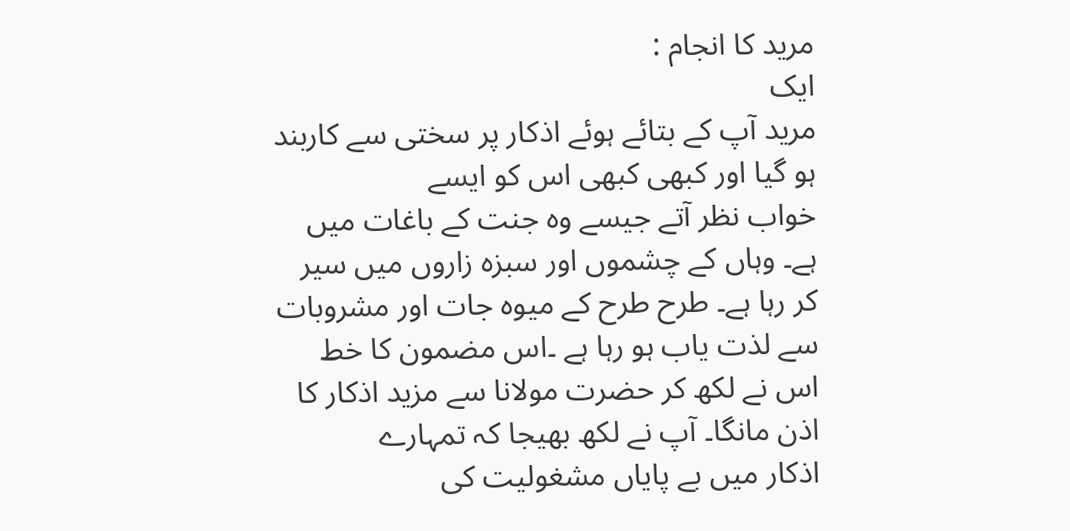مرید کا انجام :
ایک
مرید آپ کے بتائے ہوئے اذکار پر سختی سے کاربند ہو گیا اور کبھی کبھی اس کو ایسے
خواب نظر آتے جیسے وہ جنت کے باغات میں ہے۔ وہاں کے چشموں اور سبزہ زاروں میں سیر
کر رہا ہے۔ طرح طرح کے میوہ جات اور مشروبات سے لذت یاب ہو رہا ہے ۔اس مضمون کا خط
اس نے لکھ کر حضرت مولانا سے مزید اذکار کا اذن مانگا۔ آپ نے لکھ بھیجا کہ تمہارے
اذکار میں بے پایاں مشغولیت کی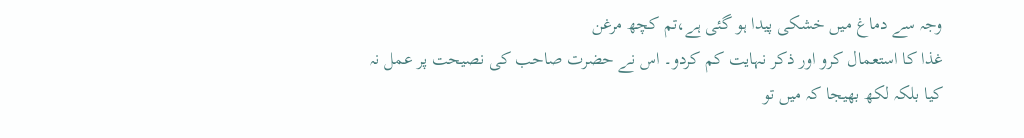وجہ سے دماغ میں خشکی پیدا ہو گئی ہے،تم کچھ مرغن
غذا کا استعمال کرو اور ذکر نہایت کم کردو۔ اس نے حضرت صاحب کی نصیحت پر عمل نہ
کیا بلکہ لکھ بھیجا کہ میں تو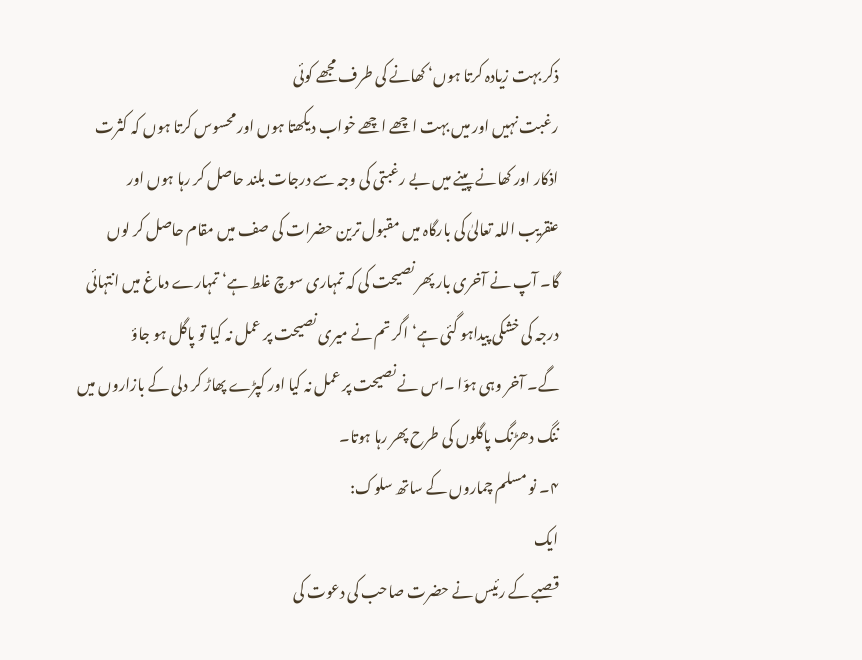ذکر بہت زیادہ کرتا ہوں‘ کھانے کی طرف مجھے کوئی
رغبت نہیں اور میں بہت اچھے اچھے خواب دیکھتا ہوں اور محسوس کرتا ہوں کہ کثرت
اذکار اور کھانے پینے میں بے رغبتی کی وجہ سے درجات بلند حاصل کر رہا ہوں اور
عنقریب اللہ تعالیٰ کی بارگاہ میں مقبول ترین حضرات کی صف میں مقام حاصل کر لوں
گا۔ آپ نے آخری بار پھر نصیحت کی کہ تمہاری سوچ غلط ہے‘ تمہارے دماغ میں انتہائی
درجہ کی خشکی پیداہو گئی ہے‘ اگر تم نے میری نصیحت پر عمل نہ کیا تو پاگل ہو جاؤ
گے۔ آخر وہی ہوّا ۔اس نے نصیحت پر عمل نہ کیا اور کپڑے پھاڑ کر دلی کے بازاروں میں
ننگ دھڑنگ پاگلوں کی طرح پھر رہا ہوتا۔
۴۔ نو مسلم چماروں کے ساتھ سلوک:
ایک
قصبے کے رئیس نے حضرت صاحب کی دعوت کی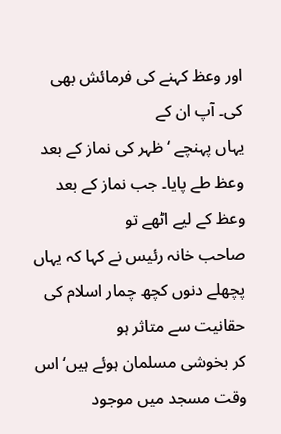اور وعظ کہنے کی فرمائش بھی کی۔ آپ ان کے
یہاں پہنچے ‘ ظہر کی نماز کے بعد وعظ طے پایا۔ جب نماز کے بعد وعظ کے لیے اٹھے تو
صاحب خانہ رئیس نے کہا کہ یہاں پچھلے دنوں کچھ چمار اسلام کی حقانیت سے متاثر ہو
کر بخوشی مسلمان ہوئے ہیں‘ اس وقت مسجد میں موجود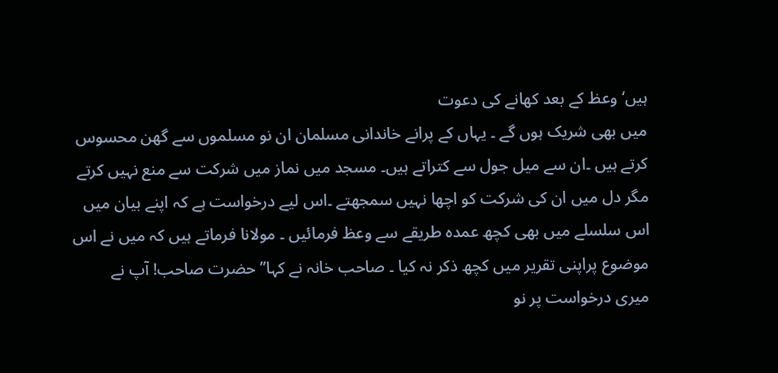ہیں‘ وعظ کے بعد کھانے کی دعوت
میں بھی شریک ہوں گے ۔ یہاں کے پرانے خاندانی مسلمان ان نو مسلموں سے گھن محسوس
کرتے ہیں ۔ان سے میل جول سے کتراتے ہیں۔ مسجد میں نماز میں شرکت سے منع نہیں کرتے
مگر دل میں ان کی شرکت کو اچھا نہیں سمجھتے ۔اس لیے درخواست ہے کہ اپنے بیان میں
اس سلسلے میں بھی کچھ عمدہ طریقے سے وعظ فرمائیں ۔ مولانا فرماتے ہیں کہ میں نے اس
موضوع پراپنی تقریر میں کچھ ذکر نہ کیا ۔ صاحب خانہ نے کہا’’ حضرت صاحب! آپ نے
میری درخواست پر نو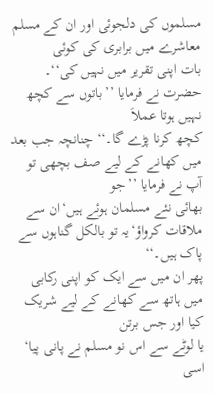مسلموں کی دلجوئی اور ان کے مسلم معاشرے میں برابری کی کوئی
بات اپنی تقریر میں نہیں کی‘‘۔ حضرت نے فرمایا ’’باتوں سے کچھ نہیں ہوتا عملاَ
کچھ کرنا پڑے گا۔‘‘ چنانچہ جب بعد میں کھانے کے لیے صف بچھی تو آپ نے فرمایا ’’جو
بھائی نئے مسلمان ہوئے ہیں‘ان سے ملاقات کرواؤ‘یہ تو بالکل گناہوں سے پاک ہیں۔‘‘
پھر ان میں سے ایک کو اپنی رکابی میں ہاتھ سے کھانے کے لیے شریک کیا اور جس برتن
یا لوٹے سے اس نو مسلم نے پانی پیا‘ اسی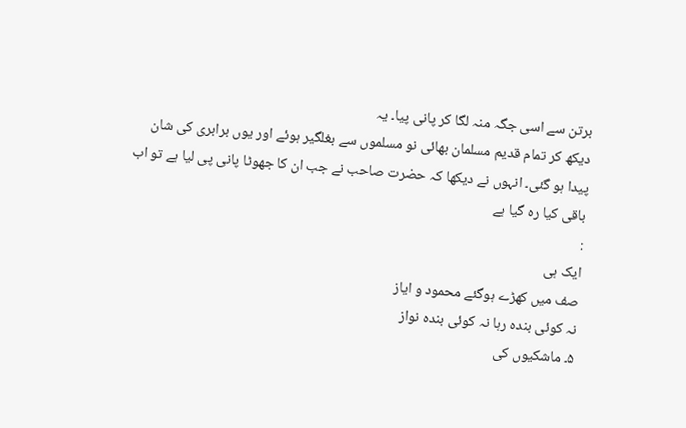برتن سے اسی جگہ منہ لگا کر پانی پیا۔ یہ
دیکھ کر تمام قدیم مسلمان بھائی نو مسلموں سے بغلگیر ہوئے اور یوں برابری کی شان
پیدا ہو گئی۔ انہوں نے دیکھا کہ حضرت صاحب نے جب ان کا جھوٹا پانی پی لیا ہے تو اب
باقی کیا رہ گیا ہے
:
ایک ہی
صف میں کھڑے ہوگئے محمود و ایاز
نہ کوئی بندہ رہا نہ کوئی بندہ نواز
۵۔ ماشکیوں کی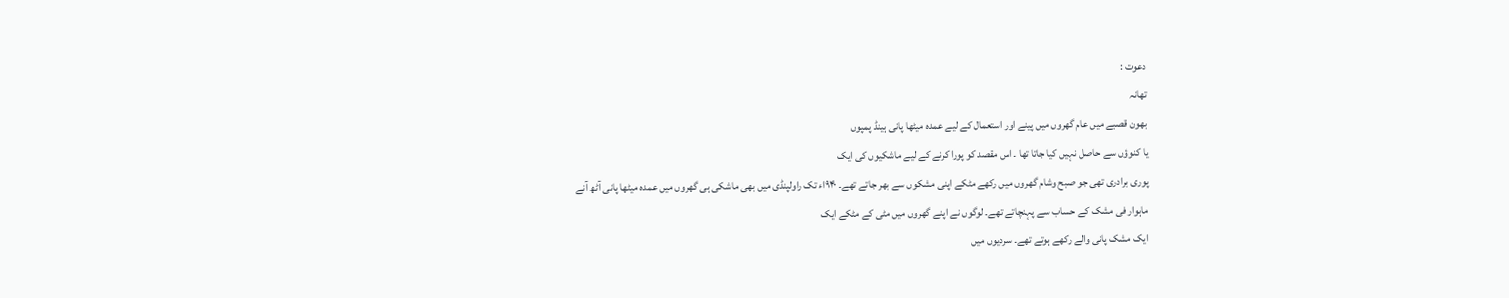دعوت :
تھانہ
بھون قصبے میں عام گھروں میں پینے اور استعمال کے لیے عمدہ میٹھا پانی ہینڈ پمپوں
یا کنوؤں سے حاصل نہیں کیا جاتا تھا ۔ اس مقصد کو پورا کرنے کے لیے ماشکیوں کی ایک
پوری برادری تھی جو صبح وشام گھروں میں رکھے مٹکے اپنی مشکوں سے بھر جاتے تھے۔ ۹۴۰اء تک راولپنڈی میں بھی ماشکی ہی گھروں میں عمدہ میٹھا پانی آٹھ آنے
ماہوار فی مشک کے حساب سے پہنچاتے تھے۔ لوگوں نے اپنے گھروں میں مٹی کے مٹکے ایک
ایک مشک پانی والے رکھے ہوتے تھے۔ سردیوں میں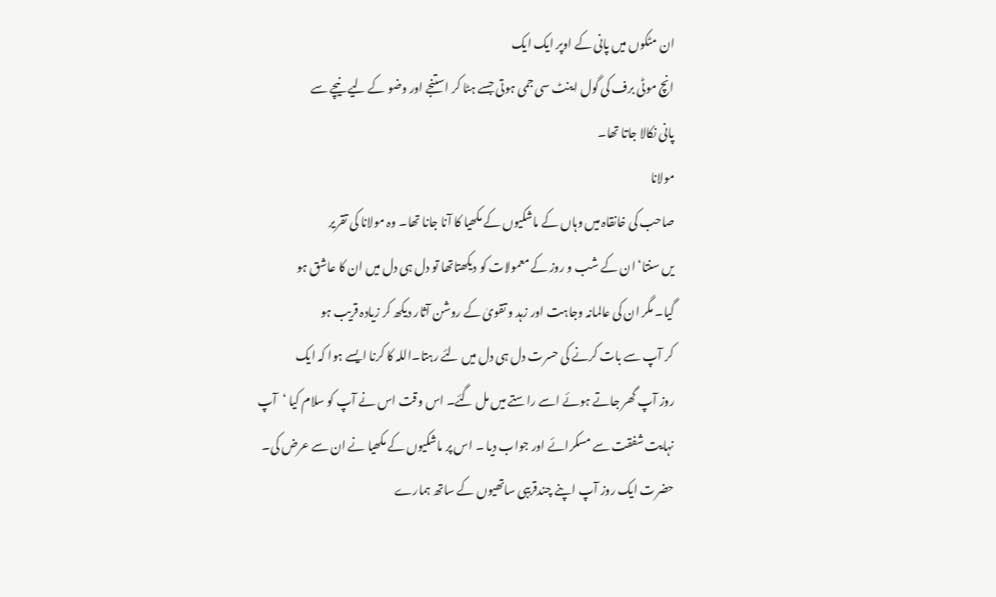ان مٹکوں میں پانی کے اوپر ایک ایک
انچ موٹی برف کی گول اینٹ سی جمی ہوتی جسے ہٹا کر استنجے اور وضو کے لیے نیچے سے
پانی نکالا جاتا تھا۔
مولانا
صاحب کی خانقاہ میں وہاں کے ماشکیوں کے مکھیا کا آنا جانا تھا۔ وہ مولانا کی تقریر
یں سنتا‘ ان کے شب و روز کے معمولات کو دیکھتاتھا تو دل ہی دل میں ان کا عاشق ہو
گیا۔ مگر ان کی عالمانہ وجاہت اور زہد و تقویٰ کے روشن آثار دیکھ کر زیادہ قریب ہو
کر آپ سے بات کرنے کی حسرت دل ہی دل میں لئے رہتا۔اللہ کا کرنا ایسے ہوا کہ ایک
روز آپ گھر جاتے ہوئے اسے راستے میں مل گئے۔ اس وقت اس نے آپ کو سلام کیا ‘آپ
نہایت شفقت سے مسکرائے اور جواب دیا ۔ اس پر ماشکیوں کے مکھیا نے ان سے عرض کی۔
حضرت ایک روز آپ اپنے چندقریبی ساتھیوں کے ساتھ ہمارے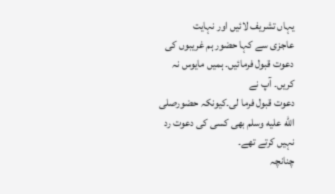یہاں تشریف لائیں اور نہایت
عاجزی سے کہا حضور ہم غریبوں کی دعوت قبول فرمائیں۔ ہمیں مایوس نہ کریں۔ آپ نے
دعوت قبول فرما لی۔کیونکہ حضورصلى الله عليه وسلم بھی کسی کی دعوت رد نہیں کرتے تھے۔
چنانچہ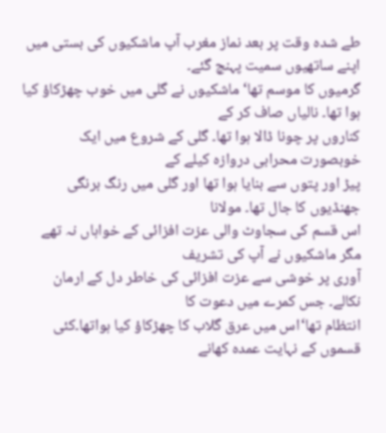طے شدہ وقت پر بعد نماز مغرب آپ ماشکیوں کی بستی میں اپنے ساتھیوں سمیت پہنچ گئے۔
گرمیوں کا موسم تھا‘ ماشکیوں نے گلی میں خوب چھڑکاؤ کیا ہوا تھا۔ نالیاں صاف کر کے
کناروں پر چونا ڈالا ہوا تھا۔ گلی کے شروع میں ایک خوبصورت محرابی دروازہ کیلے کے
پیڑ اور پتوں سے بنایا ہوا تھا اور گلی میں رنگ برنگی جھنڈیوں کا جال تھا۔ مولانا
اس قسم کی سجاوٹ والی عزت افزائی کے خواہاں نہ تھے مگر ماشکیوں نے آپ کی تشریف
آوری پر خوشی سے عزت افزائی کی خاطر دل کے ارمان نکالے۔ جس کمرے میں دعوت کا
انتظام تھا‘اس میں عرق گلاب کا چھڑکاؤ کیا ہواتھا۔کئی قسموں کے نہایت عمدہ کھانے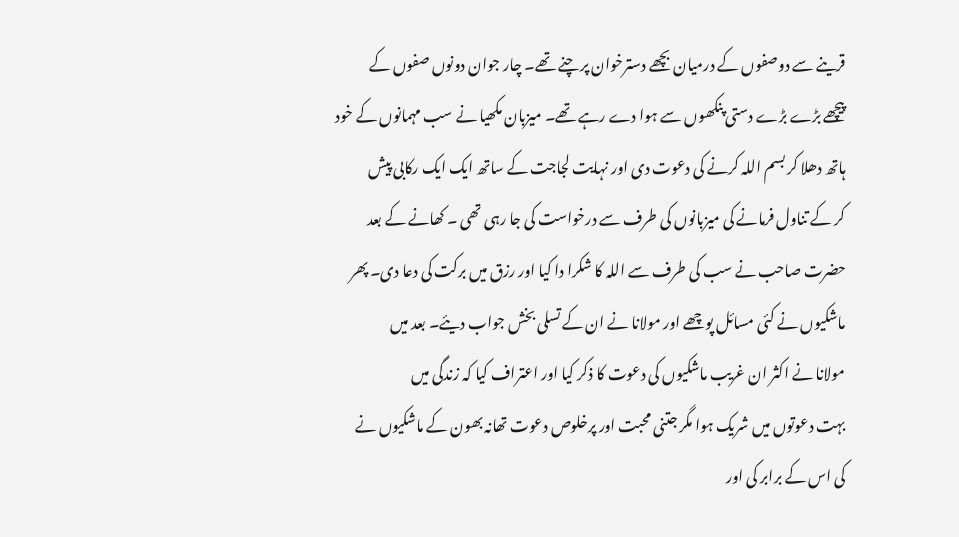قرینے سے دوصفوں کے درمیان بچھے دسترخوان پر چنے تھے۔ چار جوان دونوں صفوں کے
پیچھے بڑے بڑے دستی پنکھوں سے ہوا دے رہے تھے۔ میزبان مکھیا نے سب مہمانوں کے خود
ہاتھ دھلا کر بسم اللہ کرنے کی دعوت دی اور نہایت لجاجت کے ساتھ ایک ایک رکابی پیش
کر کے تناول فرمانے کی میزبانوں کی طرف سے درخواست کی جا رہی تھی ۔ کھانے کے بعد
حضرت صاحب نے سب کی طرف سے اللہ کا شکرا دا کیا اور رزق میں برکت کی دعا دی۔ پھر
ماشکیوں نے کئی مسائل پوچھے اور مولانا نے ان کے تسلی بخش جواب دیئے۔ بعد میں
مولانا نے اکثر ان غریب ماشکیوں کی دعوت کا ذکر کیا اور اعتراف کیا کہ زندگی میں
بہت دعوتوں میں شریک ہوا مگر جتنی محبت اور پرخلوص دعوت تھانہ بھون کے ماشکیوں نے
کی اس کے برابر کی اور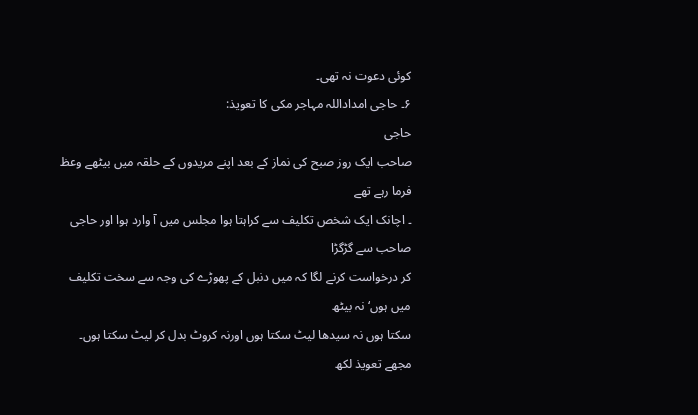کوئی دعوت نہ تھی۔
۶۔ حاجی امداداللہ مہاجر مکی کا تعویذ:
حاجی
صاحب ایک روز صبح کی نماز کے بعد اپنے مریدوں کے حلقہ میں بیٹھے وعظ فرما رہے تھے
۔ اچانک ایک شخص تکلیف سے کراہتا ہوا مجلس میں آ وارد ہوا اور حاجی صاحب سے گڑگڑا
کر درخواست کرنے لگا کہ میں دنبل کے پھوڑے کی وجہ سے سخت تکلیف میں ہوں‘ نہ بیٹھ
سکتا ہوں نہ سیدھا لیٹ سکتا ہوں اورنہ کروٹ بدل کر لیٹ سکتا ہوں۔ مجھے تعویذ لکھ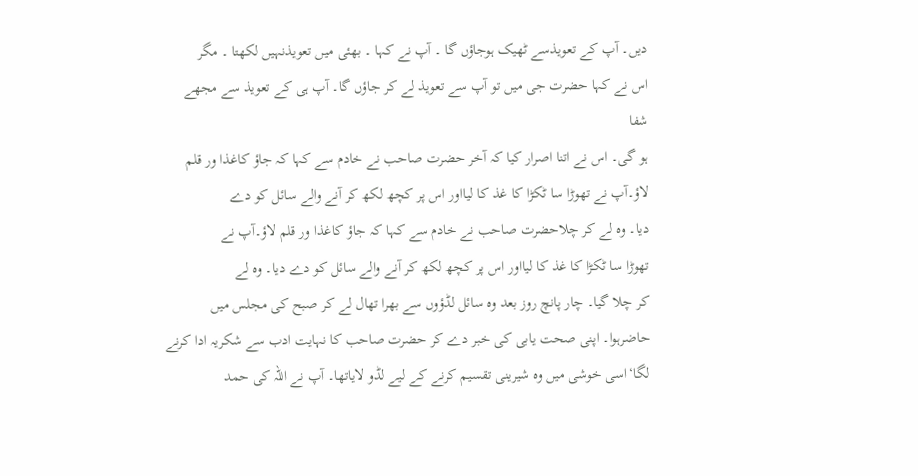دیں۔ آپ کے تعویذسے ٹھیک ہوجاؤں گا ۔ آپ نے کہا ۔ بھئی میں تعویذنہیں لکھتا ۔ مگر
اس نے کہا حضرت جی میں تو آپ سے تعویذ لے کر جاؤں گا۔ آپ ہی کے تعویذ سے مجھے شفا
ہو گی۔ اس نے اتنا اصرار کیا کہ آخر حضرت صاحب نے خادم سے کہا کہ جاؤ کاغذا ور قلم
لاؤ۔آپ نے تھوڑا سا ٹکڑا کا غذ کا لیااور اس پر کچھ لکھ کر آنے والے سائل کو دے
دیا۔ وہ لے کر چلاحضرت صاحب نے خادم سے کہا کہ جاؤ کاغذا ور قلم لاؤ۔آپ نے
تھوڑا سا ٹکڑا کا غذ کا لیااور اس پر کچھ لکھ کر آنے والے سائل کو دے دیا۔ وہ لے
کر چلا گیا۔ چار پانچ روز بعد وہ سائل لڈؤوں سے بھرا تھال لے کر صبح کی مجلس میں
حاضرہوا۔ اپنی صحت یابی کی خبر دے کر حضرت صاحب کا نہایت ادب سے شکریہ ادا کرنے
لگا‘اسی خوشی میں وہ شیرینی تقسیم کرنے کے لیے لڈو لایاتھا۔ آپ نے اللہ کی حمد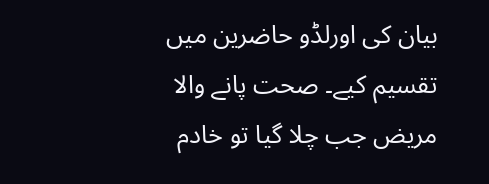بیان کی اورلڈو حاضرین میں تقسیم کیے۔ صحت پانے والا مریض جب چلا گیا تو خادم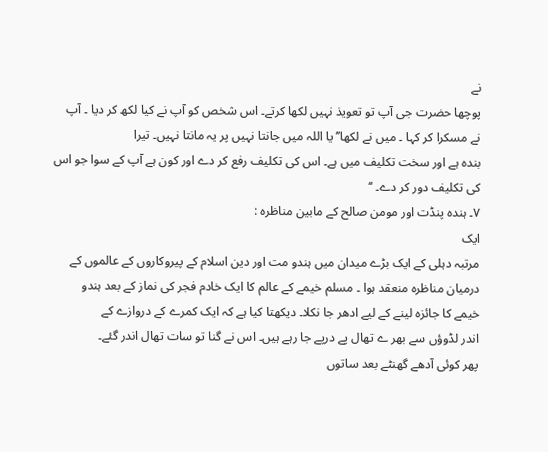نے
پوچھا حضرت جی آپ تو تعویذ نہیں لکھا کرتے۔ اس شخص کو آپ نے کیا لکھ کر دیا ۔ آپ
نے مسکرا کر کہا ۔ میں نے لکھا’’ یا اللہ میں جانتا نہیں پر یہ مانتا نہیں۔ تیرا
بندہ ہے اور سخت تکلیف میں ہے۔ اس کی تکلیف رفع کر دے اور کون ہے آپ کے سوا جو اس
کی تکلیف دور کر دے۔ ‘‘
۷۔ ہندہ پنڈت اور مومن صالح کے مابین مناظرہ :
ایک
مرتبہ دہلی کے ایک بڑے میدان میں ہندو مت اور دین اسلام کے پیروکاروں کے عالموں کے
درمیان مناظرہ منعقد ہوا ۔ مسلم خیمے کے عالم کا ایک خادم فجر کی نماز کے بعد ہندو
خیمے کا جائزہ لینے کے لیے ادھر جا نکلا۔ دیکھتا کیا ہے کہ ایک کمرے کے دروازے کے
اندر لڈوؤں سے بھر ے تھال پے درپے جا رہے ہیں۔ اس نے گنا تو سات تھال اندر گئے۔
پھر کوئی آدھے گھنٹے بعد ساتوں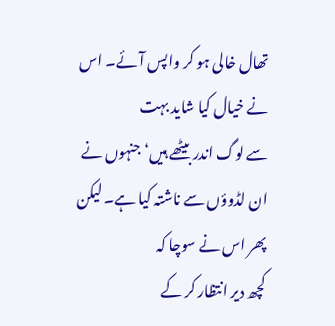تھال خالی ہو کر واپس آئے۔ اس نے خیال کیا شاید بہت
سے لوگ اندر بیٹھے ہیں‘جنہوں نے ان لڈوؤں سے ناشتہ کیا ہے۔ لیکن پھر اس نے سوچا کہ
کچھ دیر انتظار کر کے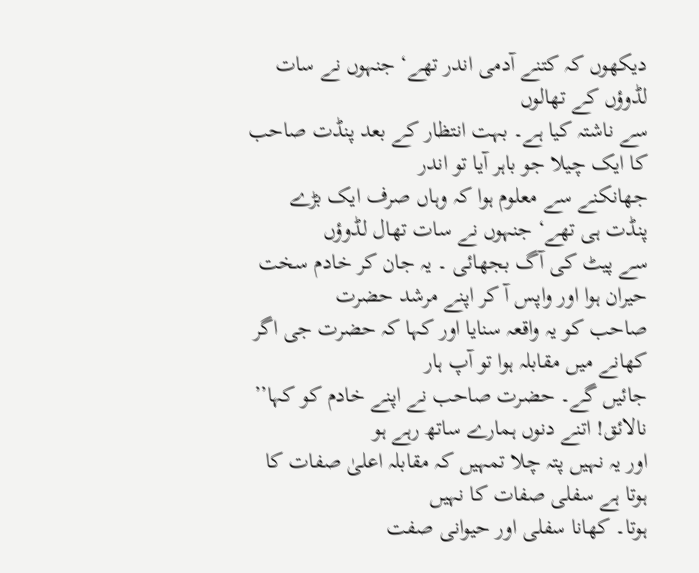دیکھوں کہ کتنے آدمی اندر تھے‘ جنہوں نے سات لڈوؤں کے تھالوں
سے ناشتہ کیا ہے۔ بہت انتظار کے بعد پنڈت صاحب کا ایک چیلا جو باہر آیا تو اندر
جھانکنے سے معلوم ہوا کہ وہاں صرف ایک بڑے پنڈت ہی تھے‘ جنہوں نے سات تھال لڈوؤں
سے پیٹ کی آگ بجھائی ۔ یہ جان کر خادم سخت حیران ہوا اور واپس آ کر اپنے مرشد حضرت
صاحب کو یہ واقعہ سنایا اور کہا کہ حضرت جی اگر کھانے میں مقابلہ ہوا تو آپ ہار
جائیں گے۔ حضرت صاحب نے اپنے خادم کو کہا’’ نالائق! اتنے دنوں ہمارے ساتھ رہے ہو
اور یہ نہیں پتہ چلا تمہیں کہ مقابلہ اعلیٰ صفات کا ہوتا ہے سفلی صفات کا نہیں
ہوتا۔ کھانا سفلی اور حیوانی صفت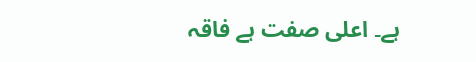ہے۔ اعلی صفت ہے فاقہ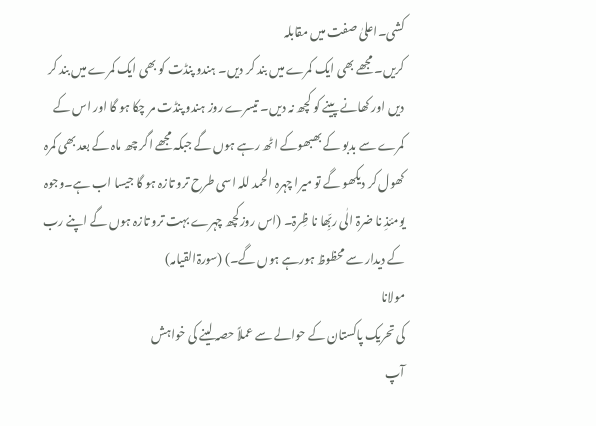کشی۔اعلیٰ صفت میں مقابلہ
کریں۔ مجھے بھی ایک کمرے میں بند کر دیں۔ ہندو پنڈت کو بھی ایک کمرے میں بند کر
دیں اور کھانے پینے کو کچھ نہ دیں۔ تیسرے روز ہندو پنڈت مر چکا ہو گا اور اس کے
کمرے سے بدبو کے بھبھوکے اٹھ رہے ہوں گے جبکہ مجھے اگر چھ ماہ کے بعد بھی کمرہ
کھول کر دیکھو گے تو میرا چہرہ الحمد للہ اسی طرح ترو تازہ ہو گا جیسا اب ہے۔وجوہ
یومئذِ نا ضرۃ الٰی ربِّھا نا ظِرۃ۔ (اس روزکچھ چہرے بہت ترو تازہ ہوں گے اپنے رب
کے دیدار سے محظوظ ہورہے ہوں گے۔) (سورۃالقیامہ)
مولانا
کی تحریک پاکستان کے حوالے سے عملاً حصہ لینے کی خواہش
آپ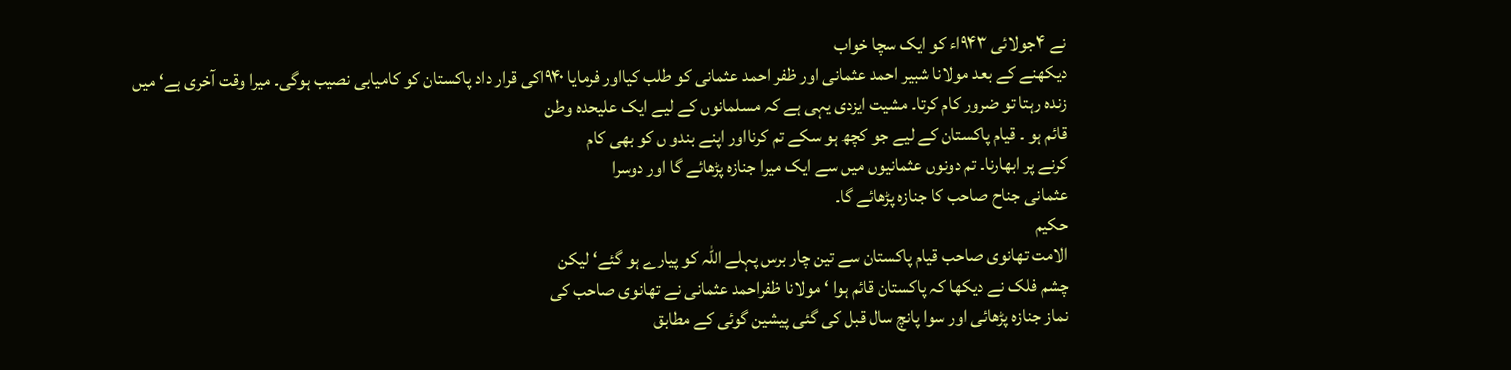نے ۴جولائی ۹۴۳اء کو ایک سچا خواب
دیکھنے کے بعد مولانا شبیر احمد عثمانی اور ظفر احمد عثمانی کو طلب کیااور فرمایا ۹۴۰اکی قرار داد پاکستان کو کامیابی نصیب ہوگی۔ میرا وقت آخری ہے‘ میں
زندہ رہتا تو ضرور کام کرتا۔ مشیت ایزدی یہی ہے کہ مسلمانوں کے لیے ایک علیحدہ وطن
قائم ہو ۔ قیام پاکستان کے لیے جو کچھ ہو سکے تم کرنااور اپنے بندو ں کو بھی کام
کرنے پر ابھارنا۔ تم دونوں عثمانیوں میں سے ایک میرا جنازہ پڑھائے گا اور دوسرا
عثمانی جناح صاحب کا جنازہ پڑھائے گا۔
حکیم
الامت تھانوی صاحب قیام پاکستان سے تین چار برس پہلے اللہ کو پیارے ہو گئے‘ لیکن
چشم فلک نے دیکھا کہ پاکستان قائم ہوا ‘ مولانا ظفراحمد عثمانی نے تھانوی صاحب کی
نماز جنازہ پڑھائی اور سوا پانچ سال قبل کی گئی پیشین گوئی کے مطابق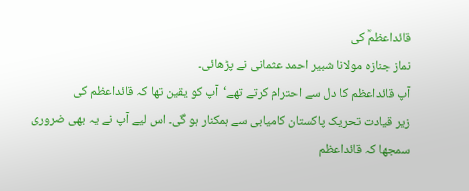قائداعظمؒ کی
نماز جنازہ مولانا شبیر احمد عثمانی نے پڑھائی۔
آپ قائداعظم کا دل سے احترام کرتے تھے‘آپ کو یقین تھا کہ قائداعظم کی
زیر قیادت تحریک پاکستان کامیابی سے ہمکنار ہو گی۔ اس لیے آپ نے یہ بھی ضروری
سمجھا کہ قائداعظم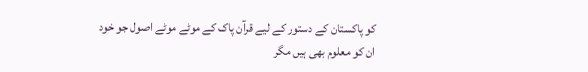کو پاکستان کے دستور کے لیے قرآن پاک کے موٹے موٹے اصول جو خود
ان کو معلوم بھی ہیں مگر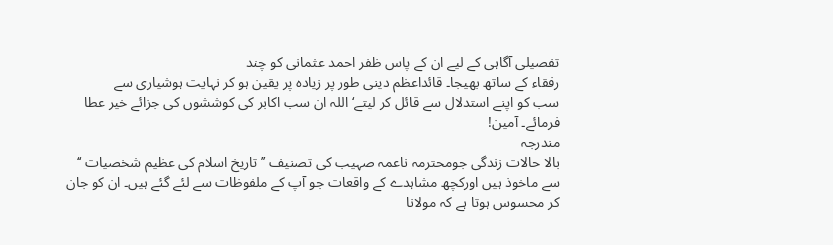تفصیلی آگاہی کے لیے ان کے پاس ظفر احمد عثمانی کو چند
رفقاء کے ساتھ بھیجا۔ قائداعظم دینی طور پر زیادہ پر یقین ہو کر نہایت ہوشیاری سے
سب کو اپنے استدلال سے قائل کر لیتے‘اللہ ان سب اکابر کی کوششوں کی جزائے خیر عطا
فرمائے۔ آمین!
مندرجہ
بالا حالات زندگی جومحترمہ ناعمہ صہیب کی تصنیف ’’تاریخ اسلام کی عظیم شخصیات ‘‘
سے ماخوذ ہیں اورکچھ مشاہدے کے واقعات جو آپ کے ملفوظات سے لئے گئے ہیں۔ ان کو جان
کر محسوس ہوتا ہے کہ مولانا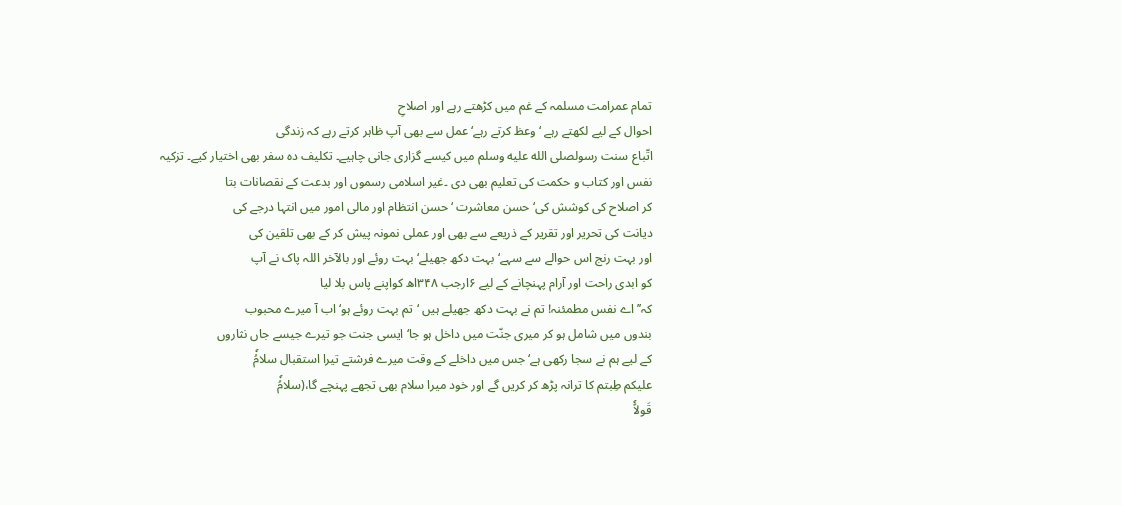تمام عمرامت مسلمہ کے غم میں کڑھتے رہے اور اصلاحِ
احوال کے لیے لکھتے رہے ‘وعظ کرتے رہے‘عمل سے بھی آپ ظاہر کرتے رہے کہ زندگی
اتّباع سنت رسولصلى الله عليه وسلم میں کیسے گزاری جانی چاہیے۔ تکلیف دہ سفر بھی اختیار کیے۔ تزکیہ
نفس اور کتاب و حکمت کی تعلیم بھی دی ۔غیر اسلامی رسموں اور بدعت کے نقصانات بتا
کر اصلاح کی کوشش کی‘ حسن معاشرت ‘ حسن انتظام اور مالی امور میں انتہا درجے کی
دیانت کی تحریر اور تقریر کے ذریعے سے بھی اور عملی نمونہ پیش کر کے بھی تلقین کی
اور بہت رنج اس حوالے سے سہے‘ بہت دکھ جھیلے‘ بہت روئے اور بالآخر اللہ پاک نے آپ
کو ابدی راحت اور آرام پہنچانے کے لیے ۶ارجب ۳۴۸اھ کواپنے پاس بلا لیا
کہ’’ اے نفس مطمئنہ! تم نے بہت دکھ جھیلے ہیں ‘تم بہت روئے ہو‘اب آ میرے محبوب
بندوں میں شامل ہو کر میری جنّت میں داخل ہو جا‘ ایسی جنت جو تیرے جیسے جاں نثاروں
کے لیے ہم نے سجا رکھی ہے‘ جس میں داخلے کے وقت میرے فرشتے تیرا استقبال سلامُٗ
علیکم طِبتم کا ترانہ پڑھ کر کریں گے اور خود میرا سلام بھی تجھے پہنچے گا،(سلامُٗ
قَولاًٗ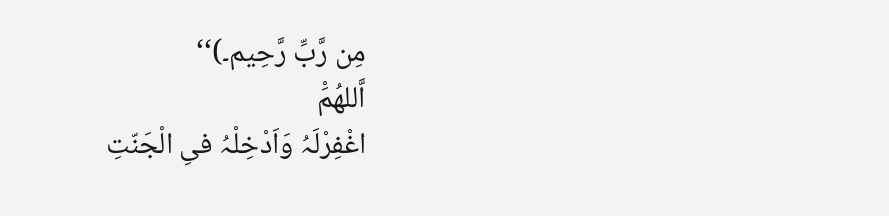مِن رَّبِّ رَّحِیم۔)‘‘
اَّللھُمَْ
اغْفِرْلَہُ وَاَدْخِلْہُ فیِ الْجَنّتِ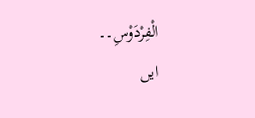الْفِرْدَوْسِ۔۔
ایں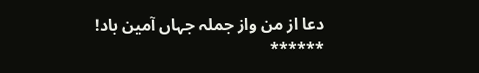دعا از من واز جملہ جہاں آمین باد!
******